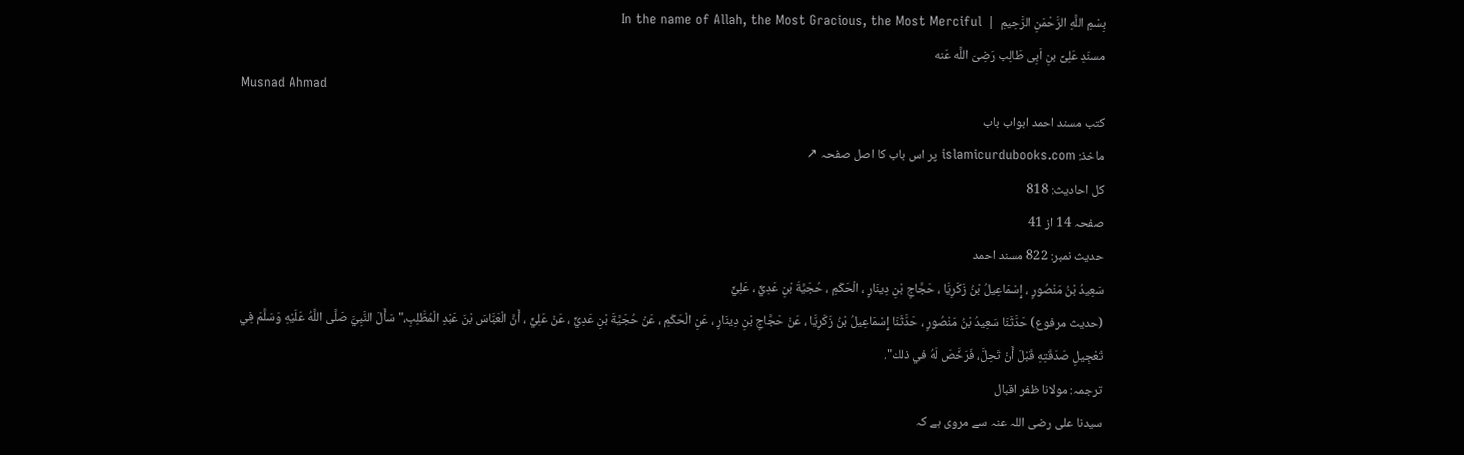بِسْمِ اللَّهِ الرَّحْمَنِ الرَّحِيمِ  |  In the name of Allah, the Most Gracious, the Most Merciful
مسنَدِ عَلِیِّ بنِ اَبِی طَالِب رَضِیَ اللَّه عَنه
Musnad Ahmad
کتب مسند احمد ابواب باب
ماخذ: islamicurdubooks.com پر اس باب کا اصل صفحہ ↗
کل احادیث: 818
صفحہ 14 از 41
حدیث نمبر: 822 مسند احمد
سَعِيدُ بْنُ مَنْصُورٍ ، إِسْمَاعِيلُ بْنُ زَكَرِيَّا ، حَجَّاجِ بْنِ دِينَارٍ ، الْحَكَمِ ، حُجَيَّةَ بْنِ عَدِيٍّ ، عَلِيٍّ
(حديث مرفوع) حَدَّثَنَا سَعِيدُ بْنُ مَنْصُورٍ ، حَدَّثَنَا إِسْمَاعِيلُ بْنُ زَكَرِيَّا ، عَنْ حَجَّاجِ بْنِ دِينَارٍ ، عَنِ الْحَكَمِ ، عَنْ حُجَيَّةَ بْنِ عَدِيٍّ ، عَنْ عَلِيٍّ ، أَنَّ الْعَبَّاسَ بْنَ عَبْدِ الْمُطَّلِبِ،" سَأَلَ النَّبِيَّ صَلَّى اللَّهُ عَلَيْهِ وَسَلَّمَ فِي تَعْجِيلِ صَدَقَتِهِ قَبْلَ أَنْ تَحِلَّ، فَرَخَّصَ لَهُ في ذلك".
ترجمہ: مولانا ظفر اقبال
سیدنا علی رضی اللہ عنہ سے مروی ہے کہ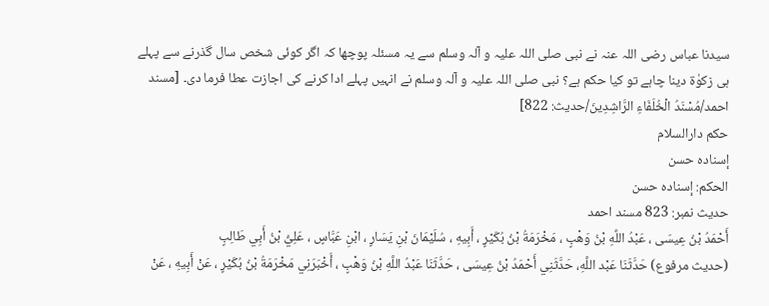سیدنا عباس رضی اللہ عنہ نے نبی صلی اللہ علیہ و آلہ وسلم سے یہ مسئلہ پوچھا کہ اگر کوئی شخص سال گذرنے سے پہلے ہی زکوٰۃ دینا چاہے تو کیا حکم ہے؟ نبی صلی اللہ علیہ و آلہ وسلم نے انہیں پہلے ادا کرنے کی اجازت عطا فرما دی۔ [مسند احمد/مُسْنَدُ الْخُلَفَاءِ الرَّاشِدِينَ/حدیث: 822]
حکم دارالسلام
إسناده حسن
الحكم: إسناده حسن
حدیث نمبر: 823 مسند احمد
أَحْمَدُ بْنُ عِيسَى ، عَبْدُ اللَّهِ بْنُ وَهْبٍ ، مَخْرَمَةُ بْنُ بُكَيْرٍ ، أَبِيهِ ، سُلَيْمَانَ بْنِ يَسَارٍ ، ابْنِ عَبَّاسٍ ، عَلِيُّ بْنُ أَبِي طَالِبٍ
(حديث مرفوع) حَدَّثَنَا عَبْد اللَّهِ، حَدَّثَنِي أَحْمَدُ بْنُ عِيسَى ، حَدَّثَنَا عَبْدُ اللَّهِ بْنُ وَهْبٍ ، أَخْبَرَنِي مَخْرَمَةُ بْنُ بُكَيْرٍ ، عَنْ أَبِيهِ ، عَنْ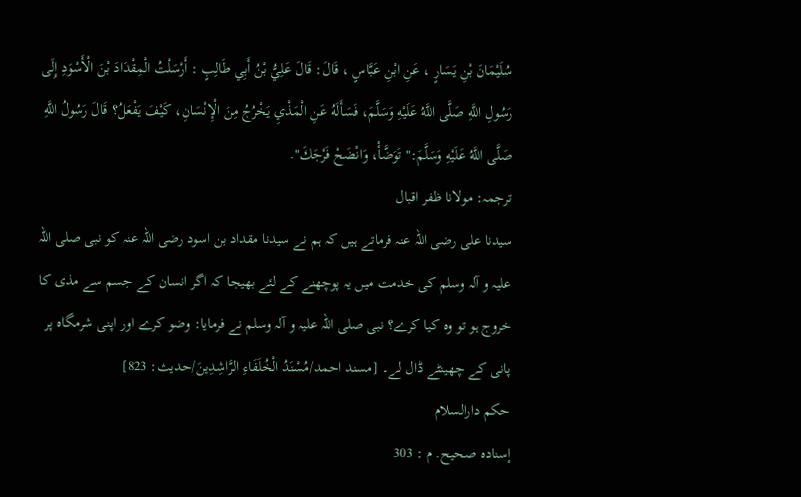سُلَيْمَانَ بْنِ يَسَارٍ ، عَنِ ابْنِ عَبَّاسٍ ، قَالَ: قَالَ عَلِيُّ بْنُ أَبِي طَالِبٍ : أَرْسَلْتُ الْمِقْدَادَ بْنَ الْأَسْوَدِ إِلَى رَسُولِ اللَّهِ صَلَّى اللَّهُ عَلَيْهِ وَسَلَّمَ، فَسَأَلَهُ عَنِ الْمَذْيِ يَخْرُجُ مِنَ الْإِنْسَانِ، كَيْفَ يَفْعَلُ؟ قَالَ رَسُولُ اللَّهِ صَلَّى اللَّهُ عَلَيْهِ وَسَلَّمَ:" تَوَضَّأْ، وَانْضَحْ فَرْجَكَ".
ترجمہ: مولانا ظفر اقبال
سیدنا علی رضی اللہ عنہ فرماتے ہیں کہ ہم نے سیدنا مقداد بن اسود رضی اللہ عنہ کو نبی صلی اللہ علیہ و آلہ وسلم کی خدمت میں یہ پوچھنے کے لئے بھیجا کہ اگر انسان کے جسم سے مذی کا خروج ہو تو وہ کیا کرے؟ نبی صلی اللہ علیہ و آلہ وسلم نے فرمایا: وضو کرے اور اپنی شرمگاہ پر پانی کے چھینٹے ڈال لے۔ [مسند احمد/مُسْنَدُ الْخُلَفَاءِ الرَّاشِدِينَ/حدیث: 823]
حکم دارالسلام
إسناده صحيح. م : 303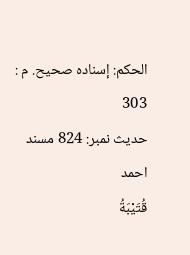الحكم: إسناده صحيح. م : 303
حدیث نمبر: 824 مسند احمد
قُتَيْبَةُ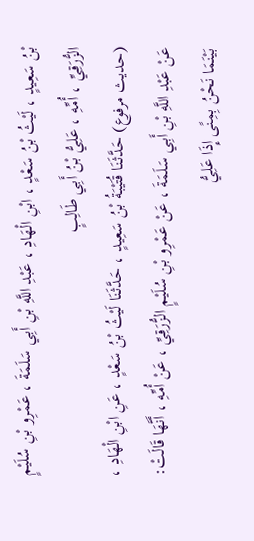بْنُ سَعِيدٍ ، لَيْثُ بْنُ سَعْدٍ ، ابْنِ الْهَادِ ، عَبْدِ اللَّهِ بْنِ أَبِي سَلَمَةَ ، عَمْرِو بْنِ سُلَيْمٍ الزُّرَقِيِّ ، أُمِّهِ ، عَلِيُّ بْنُ أَبِي طَالِبٍ
(حديث مرفوع) حَدَّثَنَا قُتَيْبَةُ بْنُ سَعِيدٍ ، حَدَّثَنَا لَيْثُ بْنُ سَعْدٍ ، عَنِ ابْنِ الْهَادِ ، عَنْ عَبْدِ اللَّهِ بْنِ أَبِي سَلَمَةَ ، عَنْ عَمْرِو بْنِ سُلَيْمٍ الزُّرَقِيِّ ، عَنْ أُمِّهِ ، أَنَّهَا قَالَتْ: بَيْنَمَا نَحْنُ بِمِنًى إِذَا عَلِيُّ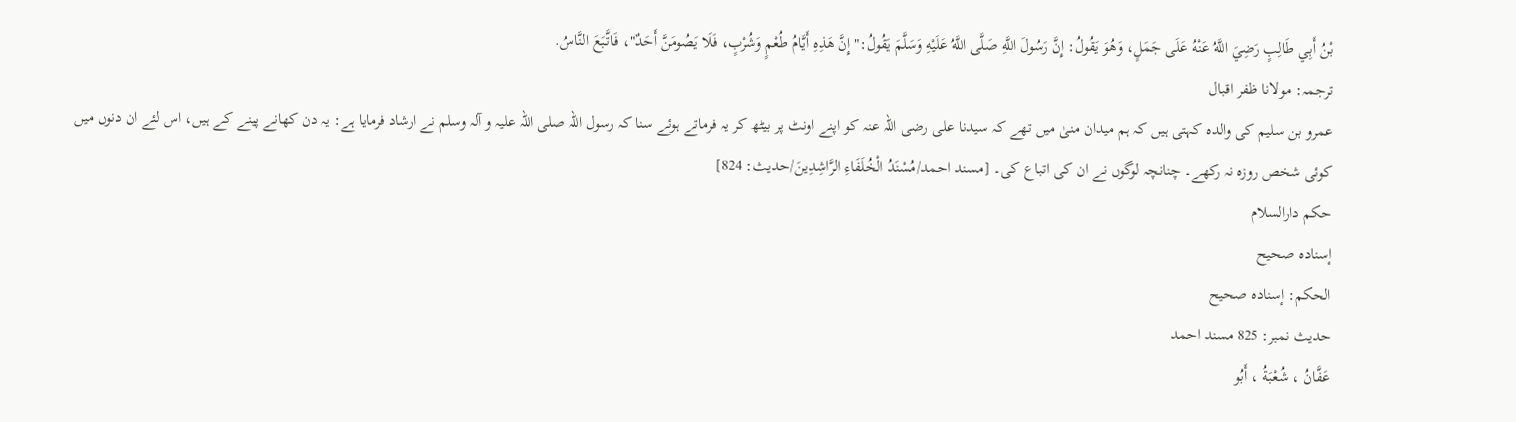بْنُ أَبِي طَالِبٍ رَضِيَ اللَّهُ عَنْهُ عَلَى جَمَلٍ، وَهُوَ يَقُولُ: إِنَّ رَسُولَ اللَّهِ صَلَّى اللَّهُ عَلَيْهِ وَسَلَّمَ يَقُولُ:" إِنَّ هَذِهِ أَيَّامُ طُعْمٍ وَشُرْبٍ، فَلَا يَصُومَنَّ أَحَدٌ"، فَاتَّبَعَ النَّاسُ.
ترجمہ: مولانا ظفر اقبال
عمرو بن سلیم کی والدہ کہتی ہیں کہ ہم میدان منیٰ میں تھے کہ سیدنا علی رضی اللہ عنہ کو اپنے اونٹ پر بیٹھ کر یہ فرماتے ہوئے سنا کہ رسول اللہ صلی اللہ علیہ و آلہ وسلم نے ارشاد فرمایا ہے: یہ دن کھانے پینے کے ہیں، اس لئے ان دنوں میں کوئی شخص روزہ نہ رکھے۔ چنانچہ لوگوں نے ان کی اتباع کی۔ [مسند احمد/مُسْنَدُ الْخُلَفَاءِ الرَّاشِدِينَ/حدیث: 824]
حکم دارالسلام
إسناده صحيح
الحكم: إسناده صحيح
حدیث نمبر: 825 مسند احمد
عَفَّانُ ، شُعْبَةُ ، أَبُو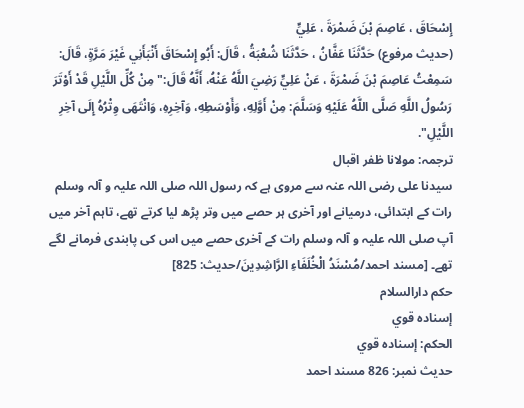إِسْحَاقَ ، عَاصِمَ بْنَ ضَمْرَةَ ، عَلِيٍّ
(حديث مرفوع) حَدَّثَنَا عَفَّانُ ، حَدَّثَنَا شُعْبَةُ ، قَالَ: أَبُو إِسْحَاقَ أَنْبَأَنِي غَيْرَ مَرَّةٍ، قَالَ: سَمِعْتُ عَاصِمَ بْنَ ضَمْرَةَ ، عَنْ عَلِيٍّ رَضِيَ اللَّهُ عَنْهُ، أَنَّهُ قَالَ:" مِنْ كُلِّ اللَّيْلِ قَدْ أَوْتَرَ رَسُولُ اللَّهِ صَلَّى اللَّهُ عَلَيْهِ وَسَلَّمَ: مِنْ أَوَّلِهِ، وَأَوْسَطِهِ، وَآخِرِهِ، وَانْتَهَى وِتْرُهُ إِلَى آخِرِ اللَّيْلِ".
ترجمہ: مولانا ظفر اقبال
سیدنا علی رضی اللہ عنہ سے مروی ہے کہ رسول اللہ صلی اللہ علیہ و آلہ وسلم رات کے ابتدائی، درمیانے اور آخری ہر حصے میں وتر پڑھ لیا کرتے تھے، تاہم آخر میں آپ صلی اللہ علیہ و آلہ وسلم رات کے آخری حصے میں اس کی پابندی فرمانے لگے تھے۔ [مسند احمد/مُسْنَدُ الْخُلَفَاءِ الرَّاشِدِينَ/حدیث: 825]
حکم دارالسلام
إسناده قوي
الحكم: إسناده قوي
حدیث نمبر: 826 مسند احمد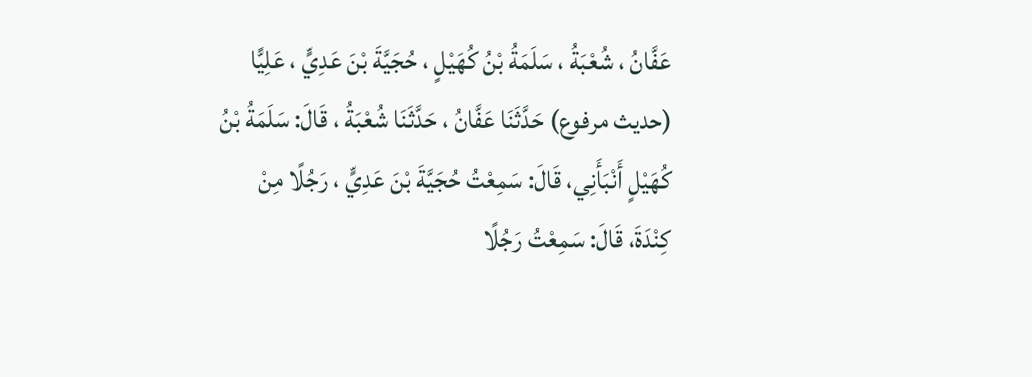عَفَّانُ ، شُعْبَةُ ، سَلَمَةُ بْنُ كُهَيْلٍ ، حُجَيَّةَ بْنَ عَدِيٍّ ، عَلِيًّا
(حديث مرفوع) حَدَّثَنَا عَفَّانُ ، حَدَّثَنَا شُعْبَةُ ، قَالَ: سَلَمَةُ بْنُ كُهَيْلٍ أَنْبَأَنِي، قَالَ: سَمِعْتُ حُجَيَّةَ بْنَ عَدِيٍّ ، رَجُلًا مِنْ كِنْدَةَ، قَالَ: سَمِعْتُ رَجُلًا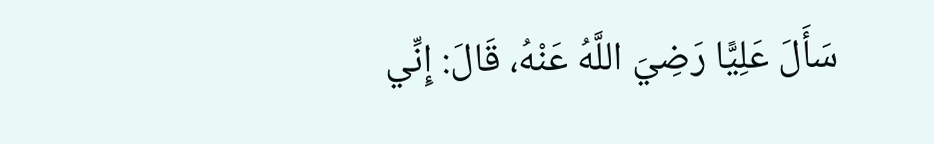سَأَلَ عَلِيًّا رَضِيَ اللَّهُ عَنْهُ، قَالَ: إِنِّي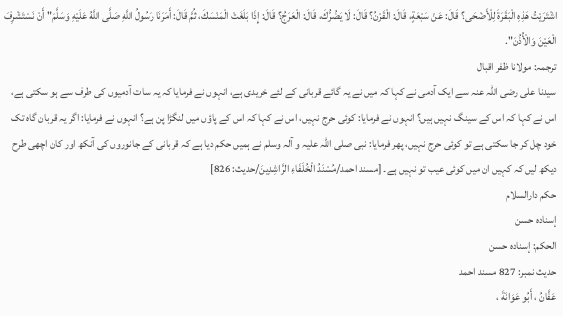اشْتَرَيْتُ هَذِهِ الْبَقَرَةَ لِلْأَضْحَى؟ قَالَ: عَنْ سَبْعَةٍ، قَالَ: الْقَرْنُ؟ قَالَ: لَا يَضُرُّكَ، قَالَ: الْعَرَجُ؟ قَالَ: إِذَا بَلَغَتْ الْمَنْسَكَ، ثُمَّ قَالَ: أَمَرَنَا رَسُولُ اللَّهِ صَلَّى اللَّهُ عَلَيْهِ وَسَلَّمَ" أَنْ نَسْتَشْرِفَ الْعَيْنَ وَالْأُذُنَ".
ترجمہ: مولانا ظفر اقبال
سیدنا علی رضی اللہ عنہ سے ایک آدمی نے کہا کہ میں نے یہ گائے قربانی کے لئے خریدی ہے، انہوں نے فرمایا کہ یہ سات آدمیوں کی طرف سے ہو سکتی ہے، اس نے کہا کہ اس کے سینگ نہیں ہیں؟ انہوں نے فرمایا: کوئی حرج نہیں، اس نے کہا کہ اس کے پاؤں میں لنگڑا پن ہے؟ انہوں نے فرمایا: اگر یہ قربان گاہ تک خود چل کر جا سکتی ہے تو کوئی حرج نہیں، پھر فرمایا: نبی صلی اللہ علیہ و آلہ وسلم نے ہمیں حکم دیا ہے کہ قربانی کے جانوروں کی آنکھ اور کان اچھی طرح دیکھ لیں کہ کہیں ان میں کوئی عیب تو نہیں ہے۔ [مسند احمد/مُسْنَدُ الْخُلَفَاءِ الرَّاشِدِينَ/حدیث: 826]
حکم دارالسلام
إسناده حسن
الحكم: إسناده حسن
حدیث نمبر: 827 مسند احمد
عَفَّانُ ، أَبُو عَوَانَةَ ،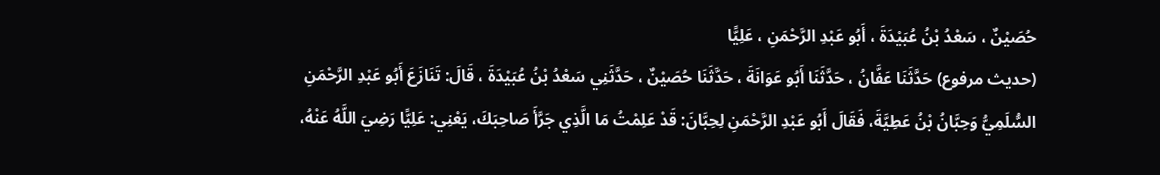حُصَيْنٌ ، سَعْدُ بْنُ عُبَيْدَةَ ، أَبُو عَبْدِ الرَّحْمَنِ ، عَلِيًّا
(حديث مرفوع) حَدَّثَنَا عَفَّانُ ، حَدَّثَنَا أَبُو عَوَانَةَ ، حَدَّثَنَا حُصَيْنٌ ، حَدَّثَنِي سَعْدُ بْنُ عُبَيْدَةَ ، قَالَ: تَنَازَعَ أَبُو عَبْدِ الرَّحْمَنِ السُّلَمِيُّ وَحِبَّانُ بْنُ عَطِيَّةَ، فَقَالَ أَبُو عَبْدِ الرَّحْمَنِ لِحِبَّانَ: قَدْ عَلِمْتُ مَا الَّذِي جَرَّأَ صَاحِبَكَ، يَعْنِي: عَلِيًّا رَضِيَ اللَّهُ عَنْهُ،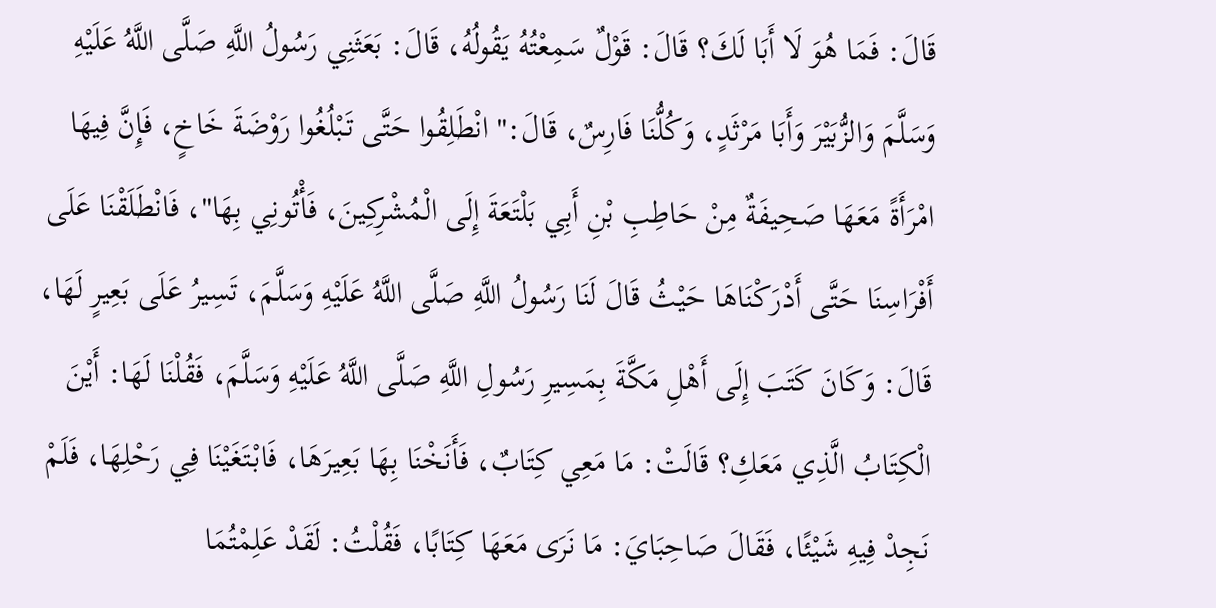قَالَ: فَمَا هُوَ لَا أَبَا لَكَ؟ قَالَ: قَوْلٌ سَمِعْتُهُ يَقُولُهُ، قَالَ: بَعَثَنِي رَسُولُ اللَّهِ صَلَّى اللَّهُ عَلَيْهِ وَسَلَّمَ وَالزُّبَيْرَ وَأَبَا مَرْثَدٍ، وَكُلُّنَا فَارِسٌ، قَالَ:" انْطَلِقُوا حَتَّى تَبْلُغُوا رَوْضَةَ خَاخٍ، فَإِنَّ فِيهَا امْرَأَةً مَعَهَا صَحِيفَةٌ مِنْ حَاطِبِ بْنِ أَبِي بَلْتَعَةَ إِلَى الْمُشْرِكِينَ، فَأْتُونِي بِهَا"، فَانْطَلَقْنَا عَلَى أَفْرَاسِنَا حَتَّى أَدْرَكْنَاهَا حَيْثُ قَالَ لَنَا رَسُولُ اللَّهِ صَلَّى اللَّهُ عَلَيْهِ وَسَلَّمَ، تَسِيرُ عَلَى بَعِيرٍ لَهَا، قَالَ: وَكَانَ كَتَبَ إِلَى أَهْلِ مَكَّةَ بِمَسِيرِ رَسُولِ اللَّهِ صَلَّى اللَّهُ عَلَيْهِ وَسَلَّمَ، فَقُلْنَا لَهَا: أَيْنَ الْكِتَابُ الَّذِي مَعَكِ؟ قَالَتْ: مَا مَعِي كِتَابٌ، فَأَنَخْنَا بِهَا بَعِيرَهَا، فَابْتَغَيْنَا فِي رَحْلِهَا، فَلَمْ نَجِدْ فِيهِ شَيْئًا، فَقَالَ صَاحِبَايَ: مَا نَرَى مَعَهَا كِتَابًا، فَقُلْتُ: لَقَدْ عَلِمْتُمَا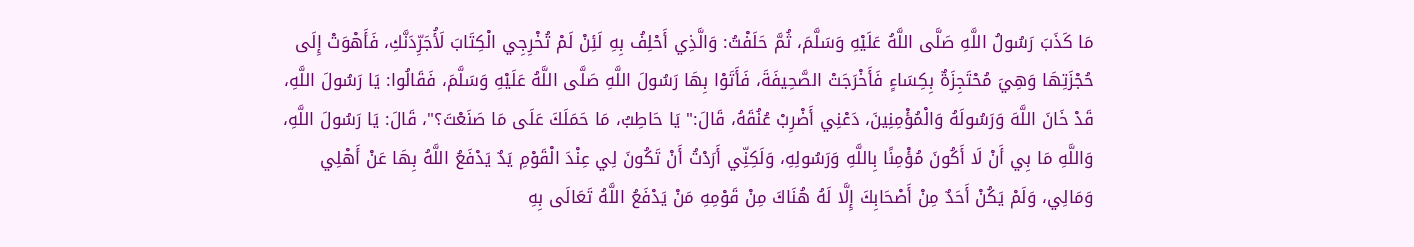مَا كَذَبَ رَسُولُ اللَّهِ صَلَّى اللَّهُ عَلَيْهِ وَسَلَّمَ، ثُمَّ حَلَفْتُ: وَالَّذِي أَحْلِفُ بِهِ لَئِنْ لَمْ تُخْرِجِي الْكِتَابَ لَأُجَرِّدَنَّكِ، فَأَهْوَتْ إِلَى حُجْزَتِهَا وَهِيَ مُحْتَجِزَةٌ بِكِسَاءٍ فَأَخْرَجَتْ الصَّحِيفَةَ، فَأَتَوْا بِهَا رَسُولَ اللَّهِ صَلَّى اللَّهُ عَلَيْهِ وَسَلَّمَ، فَقَالُوا: يَا رَسُولَ اللَّهِ، قَدْ خَانَ اللَّهَ وَرَسُولَهُ وَالْمُؤْمِنِينَ، دَعْنِي أَضْرِبْ عُنُقَهُ، قَالَ:" يَا حَاطِبُ، مَا حَمَلَكَ عَلَى مَا صَنَعْتَ؟"، قَالَ: يَا رَسُولَ اللَّهِ، وَاللَّهِ مَا بِي أَنْ لَا أَكُونَ مُؤْمِنًا بِاللَّهِ وَرَسُولِهِ، وَلَكِنِّي أَرَدْتُ أَنْ تَكُونَ لِي عِنْدَ الْقَوْمِ يَدٌ يَدْفَعُ اللَّهُ بِهَا عَنْ أَهْلِي وَمَالِي، وَلَمْ يَكُنْ أَحَدٌ مِنْ أَصْحَابِكَ إِلَّا لَهُ هُنَاكَ مِنْ قَوْمِهِ مَنْ يَدْفَعُ اللَّهُ تَعَالَى بِهِ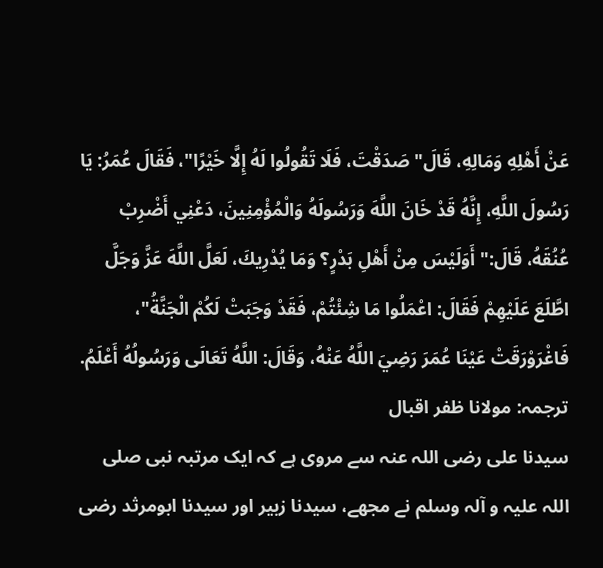عَنْ أَهْلِهِ وَمَالِهِ، قَالَ" صَدَقْتَ، فَلَا تَقُولُوا لَهُ إِلَّا خَيْرًا"، فَقَالَ عُمَرُ: يَا رَسُولَ اللَّهِ، إِنَّهُ قَدْ خَانَ اللَّهَ وَرَسُولَهُ وَالْمُؤْمِنِينَ، دَعْنِي أَضْرِبْ عُنُقَهُ، قَالَ:" أَوَلَيْسَ مِنْ أَهْلِ بَدْرٍ؟ وَمَا يُدْرِيكَ، لَعَلَّ اللَّهَ عَزَّ وَجَلَّ اطَّلَعَ عَلَيْهِمْ فَقَالَ: اعْمَلُوا مَا شِئْتُمْ، فَقَدْ وَجَبَتْ لَكُمْ الْجَنَّةُ"، فَاغْرَوْرَقَتْ عَيْنَا عُمَرَ رَضِيَ اللَّهُ عَنْهُ، وَقَالَ: اللَّهُ تَعَالَى وَرَسُولُهُ أَعْلَمُ.
ترجمہ: مولانا ظفر اقبال
سیدنا علی رضی اللہ عنہ سے مروی ہے کہ ایک مرتبہ نبی صلی اللہ علیہ و آلہ وسلم نے مجھے، سیدنا زبیر اور سیدنا ابومرثد رضی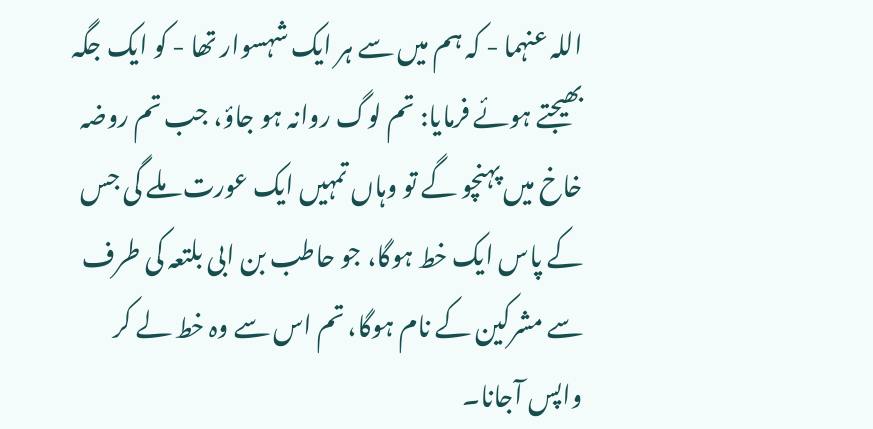اللہ عنہما - کہ ہم میں سے ہر ایک شہسوار تھا - کو ایک جگہ بھیجتے ہوئے فرمایا: تم لوگ روانہ ہو جاؤ، جب تم روضہ خاخ میں پہنچو گے تو وہاں تمہیں ایک عورت ملے گی جس کے پاس ایک خط ہوگا، جو حاطب بن ابی بلتعہ کی طرف سے مشرکین کے نام ہوگا، تم اس سے وہ خط لے کر واپس آجانا۔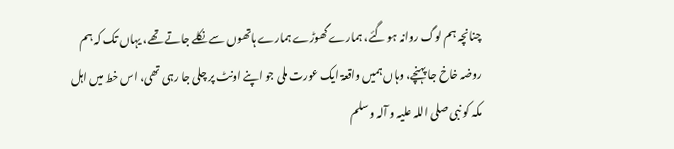چنانچہ ہم لوگ روانہ ہو گئے، ہمارے گھوڑے ہمارے ہاتھوں سے نکلے جاتے تھے، یہاں تک کہ ہم روضہ خاخ جا پہنچے، وہاں ہمیں واقعۃ ایک عورت ملی جو اپنے اونٹ پر چلی جا رہی تھی، اس خط میں اہل مکہ کو نبی صلی اللہ علیہ و آلہ وسلم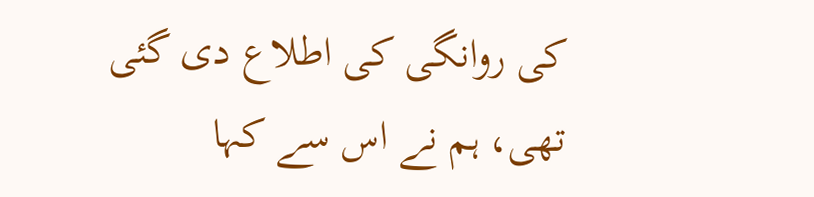کی روانگی کی اطلاع دی گئی تھی، ہم نے اس سے کہا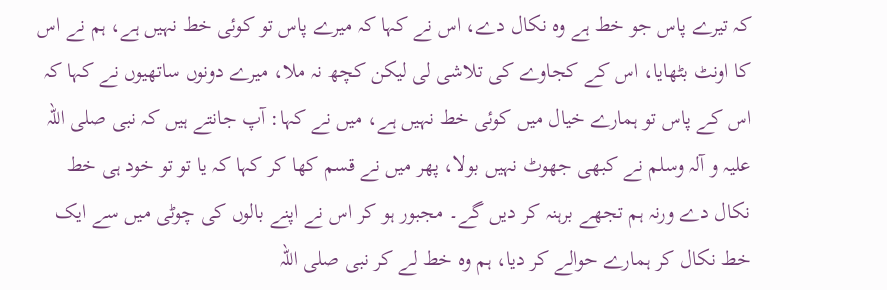کہ تیرے پاس جو خط ہے وہ نکال دے، اس نے کہا کہ میرے پاس تو کوئی خط نہیں ہے، ہم نے اس کا اونٹ بٹھایا، اس کے کجاوے کی تلاشی لی لیکن کچھ نہ ملا، میرے دونوں ساتھیوں نے کہا کہ اس کے پاس تو ہمارے خیال میں کوئی خط نہیں ہے، میں نے کہا: آپ جانتے ہیں کہ نبی صلی اللہ علیہ و آلہ وسلم نے کبھی جھوٹ نہیں بولا، پھر میں نے قسم کھا کر کہا کہ یا تو تو خود ہی خط نکال دے ورنہ ہم تجھے برہنہ کر دیں گے۔ مجبور ہو کر اس نے اپنے بالوں کی چوٹی میں سے ایک خط نکال کر ہمارے حوالے کر دیا، ہم وہ خط لے کر نبی صلی اللہ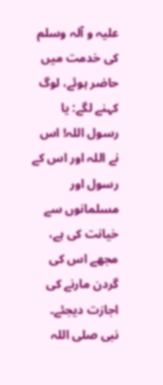علیہ و آلہ وسلم کی خدمت میں حاضر ہوئے، لوگ کہنے لگے: یا رسول اللہ! اس نے اللہ اور اس کے رسول اور مسلمانوں سے خیانت کی ہے، مجھے اس کی گردن مارنے کی اجازت دیجئے۔ نبی صلی اللہ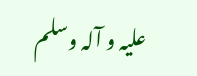علیہ و آلہ وسلم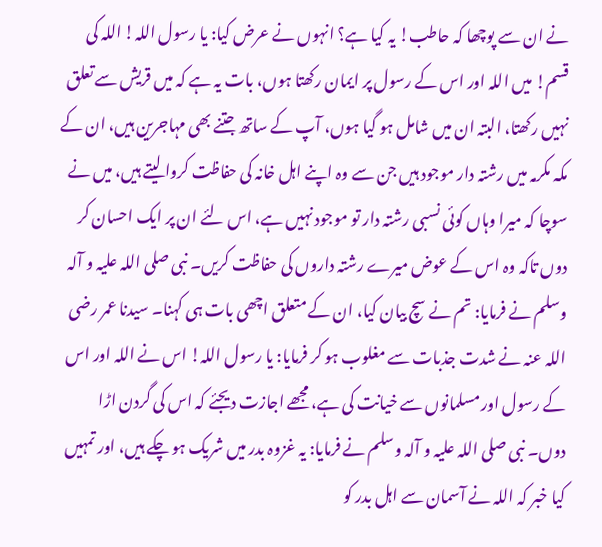نے ان سے پوچھا کہ حاطب! یہ کیا ہے؟ انہوں نے عرض کیا: یا رسول اللہ! اللہ کی قسم! میں اللہ اور اس کے رسول پر ایمان رکھتا ہوں، بات یہ ہے کہ میں قریش سے تعلق نہیں رکھتا، البتہ ان میں شامل ہو گیا ہوں، آپ کے ساتھ جتنے بھی مہاجرین ہیں، ان کے مکہ مکرمہ میں رشتہ دار موجود ہیں جن سے وہ اپنے اہل خانہ کی حفاظت کروا لیتے ہیں، میں نے سوچا کہ میرا وہاں کوئی نسبی رشتہ دار تو موجود نہیں ہے، اس لئے ان پر ایک احسان کر دوں تاکہ وہ اس کے عوض میرے رشتہ داروں کی حفاظت کریں۔ نبی صلی اللہ علیہ و آلہ وسلم نے فرمایا: تم نے سچ بیان کیا، ان کے متعلق اچھی بات ہی کہنا۔ سیدنا عمر رضی اللہ عنہ نے شدت جذبات سے مغلوب ہو کر فرمایا: یا رسول اللہ! اس نے اللہ اور اس کے رسول اور مسلمانوں سے خیانت کی ہے، مجھے اجازت دیجئے کہ اس کی گردن اڑا دوں۔ نبی صلی اللہ علیہ و آلہ وسلم نے فرمایا: یہ غزوہ بدر میں شریک ہو چکے ہیں، اور تمہیں کیا خبر کہ اللہ نے آسمان سے اہل بدر کو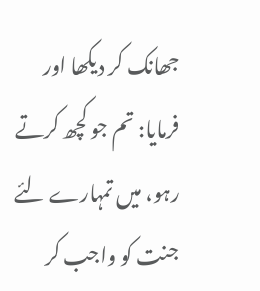جھانک کر دیکھا اور فرمایا: تم جو کچھ کرتے رہو، میں تمہارے لئے جنت کو واجب کر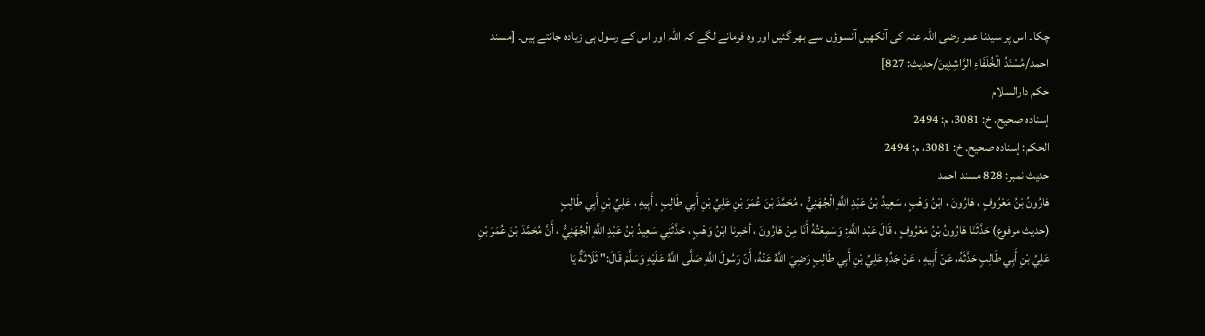چکا۔ اس پر سیدنا عمر رضی اللہ عنہ کی آنکھیں آنسوؤں سے بھر گئیں اور وہ فرمانے لگے کہ اللہ اور اس کے رسول ہی زیادہ جانتے ہیں۔ [مسند احمد/مُسْنَدُ الْخُلَفَاءِ الرَّاشِدِينَ/حدیث: 827]
حکم دارالسلام
إسناده صحيح. خ: 3081، م: 2494
الحكم: إسناده صحيح. خ: 3081، م: 2494
حدیث نمبر: 828 مسند احمد
هَارُونُ بْنُ مَعْرُوفٍ ، هَارُونَ ، ابْنُ وَهْبٍ ، سَعِيدُ بْنُ عَبْدِ اللَّهِ الْجُهَنِيُّ ، مُحَمَّدَ بْنَ عُمَرَ بْنِ عَلِيِّ بْنِ أَبِي طَالِبٍ ، أَبِيهِ ، عَلِيِّ بْنِ أَبِي طَالِبٍ
(حديث مرفوع) حَدَّثَنَا هَارُونُ بْنُ مَعْرُوفٍ ، قَالَ عَبْد اللَّهِ: وَسَمِعْتُهُ أَنَا مِنْ هَارُونَ ، أخبرنا ابْنُ وَهْبٍ ، حَدَّثَنِي سَعِيدُ بْنُ عَبْدِ اللَّهِ الْجُهَنِيُّ ، أَنَّ مُحَمَّدَ بْنَ عُمَرَ بْنِ عَلِيِّ بْنِ أَبِي طَالِبٍ حَدَّثَهُ، عَنْ أَبِيهِ ، عَنْ جَدِّهِ عَلِيِّ بْنِ أَبِي طَالِبٍ رَضِيَ اللَّهُ عَنْهُ، أَنّ رَسُولَ اللَّهِ صَلَّى اللَّهُ عَلَيْهِ وَسَلَّمَ قَالَ:" ثَلَاثَةٌ يَا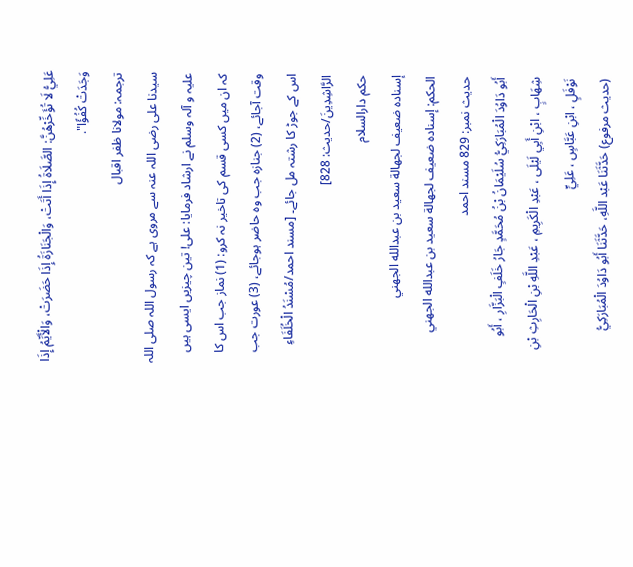عَلِيُّ لَا تُؤَخِّرْهُنَّ: الصَّلَاةُ إِذَا أَتَتْ، وَالْجَنَازَةُ إِذَا حَضَرَتْ، وَالْأَيِّمُ إِذَا وَجَدَتْ كُفُؤًا".
ترجمہ: مولانا ظفر اقبال
سیدنا علی رضی اللہ عنہ سے مروی ہے کہ رسول اللہ صلی اللہ علیہ و آلہ وسلم نے ارشاد فرمایا: علی! تین چیزیں ایسی ہیں کہ ان میں کسی قسم کی تاخیر نہ کرو: (1) نماز جب اس کا وقت آجائے، (2) جنازہ جب وہ حاضر ہوجائے، (3) عورت جب اس کے جوڑ کا رشتہ مل جائے۔ [مسند احمد/مُسْنَدُ الْخُلَفَاءِ الرَّاشِدِينَ/حدیث: 828]
حکم دارالسلام
إسناده ضعيف لجهالة سعيد بن عبدالله الجهني
الحكم: إسناده ضعيف لجهالة سعيد بن عبدالله الجهني
حدیث نمبر: 829 مسند احمد
أَبُو دَاوُدَ الْمُبَارَكِيُّ سُلَيْمَانُ بْنُ مُحَمَّدٍ جَارُ خَلَفٍ الْبَزَّارِ ، أَبُو شِهَابٍ ، ابْنِ أَبِي لَيْلَى ، عَبْدِ الْكَرِيمِ ، عَبْدِ اللَّهِ بْنِ الْحَارِثِ بْنِ نَوْفَلٍ ، ابْنِ عَبَّاسٍ ، عَلِيٍّ
(حديث مرفوع) حَدَّثَنَا عَبْد اللَّهِ، حَدَّثَنَا أَبُو دَاوُدَ الْمُبَارَكِيُّ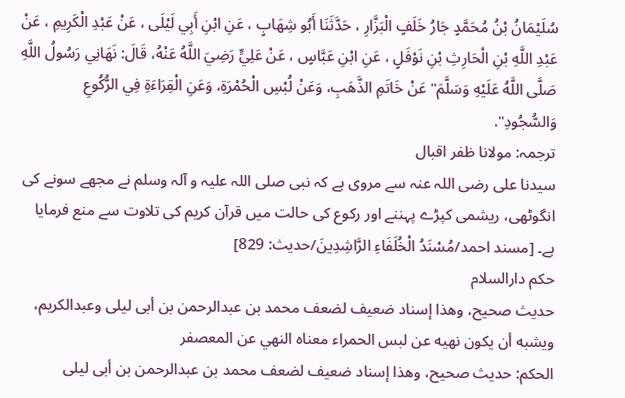سُلَيْمَانُ بْنُ مُحَمَّدٍ جَارُ خَلَفٍ الْبَزَّارِ ، حَدَّثَنَا أَبُو شِهَابٍ ، عَنِ ابْنِ أَبِي لَيْلَى ، عَنْ عَبْدِ الْكَرِيمِ ، عَنْ عَبْدِ اللَّهِ بْنِ الْحَارِثِ بْنِ نَوْفَلٍ ، عَنِ ابْنِ عَبَّاسٍ ، عَنْ عَلِيٍّ رَضِيَ اللَّهُ عَنْهُ، قَالَ: نَهَانِي رَسُولُ اللَّهِ صَلَّى اللَّهُ عَلَيْهِ وَسَلَّمَ" عَنْ خَاتَمِ الذَّهَبِ، وَعَنْ لُبْسِ الْحُمْرَةِ، وَعَنِ الْقِرَاءَةِ فِي الرُّكُوعِ وَالسُّجُودِ".
ترجمہ: مولانا ظفر اقبال
سیدنا علی رضی اللہ عنہ سے مروی ہے کہ نبی صلی اللہ علیہ و آلہ وسلم نے مجھے سونے کی انگوٹھی، ریشمی کپڑے پہننے اور رکوع کی حالت میں قرآن کریم کی تلاوت سے منع فرمایا ہے۔ [مسند احمد/مُسْنَدُ الْخُلَفَاءِ الرَّاشِدِينَ/حدیث: 829]
حکم دارالسلام
حديث صحيح، وهذا إسناد ضعيف لضعف محمد بن عبدالرحمن بن أبى ليلى وعبدالكريم، ويشبه أن يكون نهيه عن لبس الحمراء معناه النهي عن المعصفر
الحكم: حديث صحيح، وهذا إسناد ضعيف لضعف محمد بن عبدالرحمن بن أبى ليلى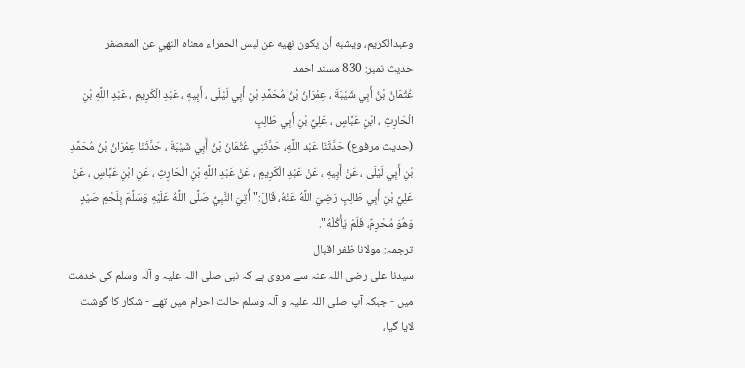وعبدالكريم، ويشبه أن يكون نهيه عن لبس الحمراء معناه النهي عن المعصفر
حدیث نمبر: 830 مسند احمد
عُثْمَانُ بْنُ أَبِي شَيْبَةَ ، عِمْرَانُ بْنُ مُحَمَّدِ بْنِ أَبِي لَيْلَى ، أَبِيهِ ، عَبْدِ الْكَرِيمِ ، عَبْدِ اللَّهِ بْنِ الْحَارِثِ ، ابْنِ عَبَّاسٍ ، عَلِيِّ بْنِ أَبِي طَالِبٍ
(حديث مرفوع) حَدَّثَنَا عَبْد اللَّهِ، حَدَّثَنِي عُثْمَانُ بْنُ أَبِي شَيْبَةَ ، حَدَّثَنَا عِمْرَانُ بْنُ مُحَمَّدِ بْنِ أَبِي لَيْلَى ، عَنْ أَبِيهِ ، عَنْ عَبْدِ الْكَرِيمِ ، عَنْ عَبْدِ اللَّهِ بْنِ الْحَارِثِ ، عَنِ ابْنِ عَبَّاسٍ ، عَنْ عَلِيِّ بْنِ أَبِي طَالِبٍ رَضِيَ اللَّهُ عَنْهُ، قَالَ:" أُتِيَ النَّبِيُّ صَلَّى اللَّهُ عَلَيْهِ وَسَلَّمَ بِلَحْمِ صَيْدٍ وَهُوَ مُحْرِمٌ، فَلَمْ يَأْكُلْهُ".
ترجمہ: مولانا ظفر اقبال
سیدنا علی رضی اللہ عنہ سے مروی ہے کہ نبی صلی اللہ علیہ و آلہ وسلم کی خدمت میں - جبکہ آپ صلی اللہ علیہ و آلہ وسلم حالت احرام میں تھے - شکار کا گوشت لایا گیا،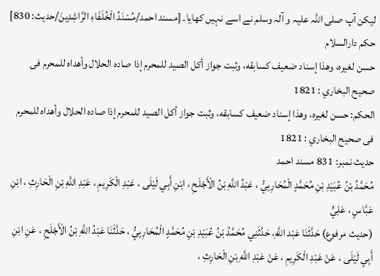لیکن آپ صلی اللہ علیہ و آلہ وسلم نے اسے نہیں کھایا۔ [مسند احمد/مُسْنَدُ الْخُلَفَاءِ الرَّاشِدِينَ/حدیث: 830]
حکم دارالسلام
حسن لغيره، وهذا إسناد ضعيف كسابقه، وثبت جواز أكل الصيد للمحرم إذا صاده الحلال وأهداه للمحرم فى صحيح البخاري : 1821
الحكم: حسن لغيره، وهذا إسناد ضعيف كسابقه، وثبت جواز أكل الصيد للمحرم إذا صاده الحلال وأهداه للمحرم فى صحيح البخاري : 1821
حدیث نمبر: 831 مسند احمد
مُحَمَّدُ بْنُ عُبَيْدِ بْنِ مُحَمَّدٍ الْمُحَارِبِيُّ ، عَبْدُ اللَّهِ بْنُ الْأَجْلَحِ ، ابْنِ أَبِي لَيْلَى ، عَبْدِ الْكَرِيمِ ، عَبْدِ اللَّهِ بْنِ الْحَارِثِ ، ابْنِ عَبَّاسٍ ، عَلِيٍّ
(حديث مرفوع) حَدَّثَنَا عَبْد اللَّهِ، حَدَّثَنِي مُحَمَّدُ بْنُ عُبَيْدِ بْنِ مُحَمَّدٍ الْمُحَارِبِيُّ ، حَدَّثَنَا عَبْدُ اللَّهِ بْنُ الْأَجْلَحِ ، عَنِ ابْنِ أَبِي لَيْلَى ، عَنْ عَبْدِ الْكَرِيمِ ، عَنْ عَبْدِ اللَّهِ بْنِ الْحَارِثِ ،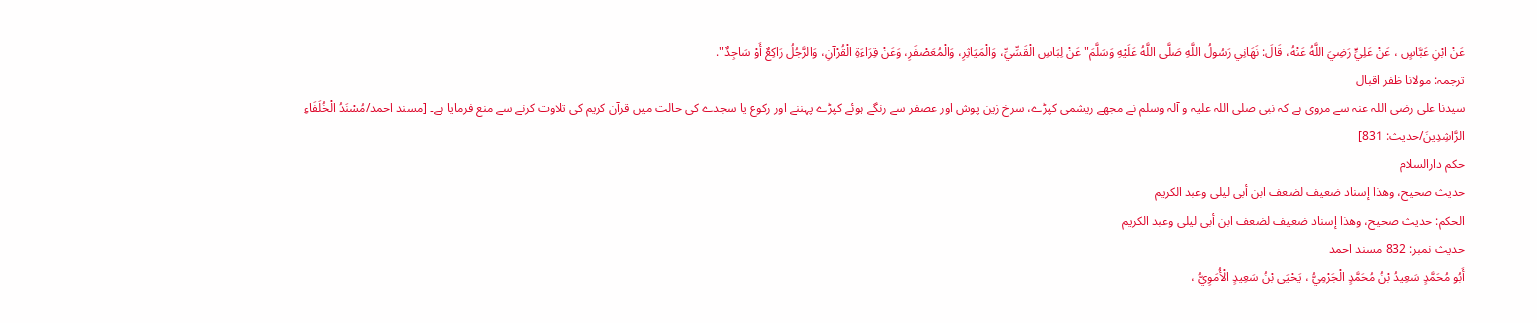عَنْ ابْنِ عَبَّاسٍ ، عَنْ عَلِيٍّ رَضِيَ اللَّهُ عَنْهُ، قَالَ: نَهَانِي رَسُولُ اللَّهِ صَلَّى اللَّهُ عَلَيْهِ وَسَلَّمَ" عَنْ لِبَاسِ الْقَسِّيِّ، وَالْمَيَاثِرِ، وَالْمُعَصْفَرِ، وَعَنْ قِرَاءَةِ الْقُرْآنِ، وَالرَّجُلُ رَاكِعٌ أَوْ سَاجِدٌ".
ترجمہ: مولانا ظفر اقبال
سیدنا علی رضی اللہ عنہ سے مروی ہے کہ نبی صلی اللہ علیہ و آلہ وسلم نے مجھے ریشمی کپڑے، سرخ زین پوش اور عصفر سے رنگے ہوئے کپڑے پہننے اور رکوع یا سجدے کی حالت میں قرآن کریم کی تلاوت کرنے سے منع فرمایا ہے۔ [مسند احمد/مُسْنَدُ الْخُلَفَاءِ الرَّاشِدِينَ/حدیث: 831]
حکم دارالسلام
حديث صحيح، وهذا إسناد ضعيف لضعف ابن أبى ليلى وعبد الكريم
الحكم: حديث صحيح، وهذا إسناد ضعيف لضعف ابن أبى ليلى وعبد الكريم
حدیث نمبر: 832 مسند احمد
أَبُو مُحَمَّدٍ سَعِيدُ بْنُ مُحَمَّدٍ الْجَرْمِيُّ ، يَحْيَى بْنُ سَعِيدٍ الْأُمَوِيُّ ،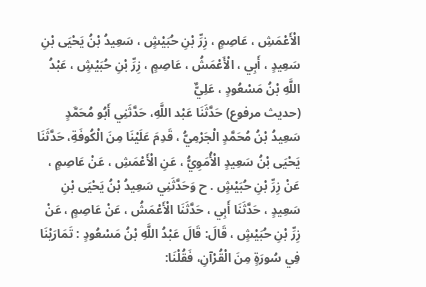الْأَعْمَشِ ، عَاصِمٍ ، زِرِّ بْنِ حُبَيْشٍ ، سَعِيدُ بْنُ يَحْيَى بْنِ سَعِيدٍ ، أَبِي ، الْأَعْمَشُ ، عَاصِمٍ ، زِرِّ بْنِ حُبَيْشٍ ، عَبْدُ اللَّهِ بْنُ مَسْعُودٍ ، عَلِيٌّ
(حديث مرفوع) حَدَّثَنَا عَبْد اللَّهِ، حَدَّثَنِي أَبُو مُحَمَّدٍ سَعِيدُ بْنُ مُحَمَّدٍ الْجَرْمِيُّ ، قَدِمَ عَلَيْنَا مِنَ الْكُوفَةِ، حَدَّثَنَا يَحْيَى بْنُ سَعِيدٍ الْأُمَوِيُّ ، عَنِ الْأَعْمَشِ ، عَنْ عَاصِمٍ ، عَنْ زِرِّ بْنِ حُبَيْشٍ . ح وَحَدَّثَنِي سَعِيدُ بْنُ يَحْيَى بْنِ سَعِيدٍ ، حَدَّثَنَا أَبِي ، حَدَّثَنَا الْأَعْمَشُ ، عَنْ عَاصِمٍ ، عَنْ زِرِّ بْنِ حُبَيْشٍ ، قَالَ: قَالَ عَبْدُ اللَّهِ بْنُ مَسْعُودٍ : تَمَارَيْنَا فِي سُورَةٍ مِنَ الْقُرْآنِ، فَقُلْنَا: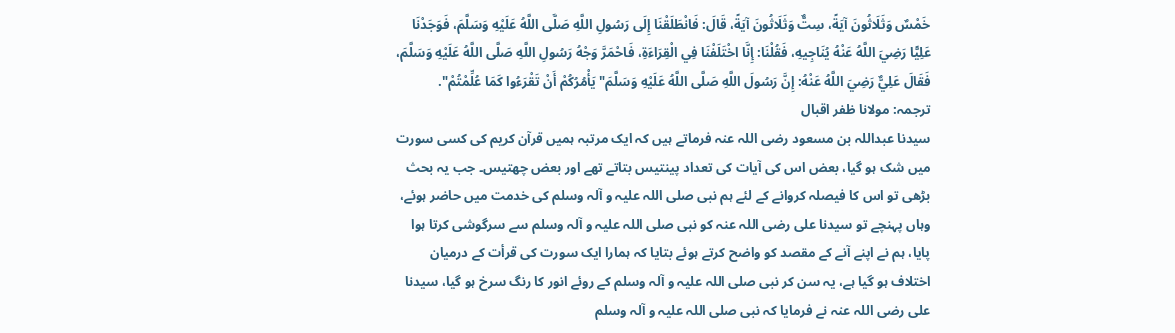خَمْسٌ وَثَلَاثُونَ آيَةً، سِتٌّ وَثَلَاثُونَ آيَةً، قَالَ: فَانْطَلَقْنَا إِلَى رَسُولِ اللَّهِ صَلَّى اللَّهُ عَلَيْهِ وَسَلَّمَ، فَوَجَدْنَا عَلِيًّا رَضِيَ اللَّهُ عَنْهُ يُنَاجِيهِ، فَقُلْنَا: إِنَّا اخْتَلَفْنَا فِي الْقِرَاءَةِ، فَاحْمَرَّ وَجْهُ رَسُولِ اللَّهِ صَلَّى اللَّهُ عَلَيْهِ وَسَلَّمَ، فَقَالَ عَلِيٌّ رَضِيَ اللَّهُ عَنْهُ: إِنَّ رَسُولَ اللَّهِ صَلَّى اللَّهُ عَلَيْهِ وَسَلَّمَ" يَأْمُرُكُمْ أَنْ تَقْرَءُوا كَمَا عُلِّمْتُمْ".
ترجمہ: مولانا ظفر اقبال
سیدنا عبداللہ بن مسعود رضی اللہ عنہ فرماتے ہیں کہ ایک مرتبہ ہمیں قرآن کریم کی کسی سورت میں شک ہو گیا، بعض اس کی آیات کی تعداد پینتیس بتاتے تھے اور بعض چھتیس۔ جب یہ بحث بڑھی تو اس کا فیصلہ کروانے کے لئے ہم نبی صلی اللہ علیہ و آلہ وسلم کی خدمت میں حاضر ہوئے، وہاں پہنچے تو سیدنا علی رضی اللہ عنہ کو نبی صلی اللہ علیہ و آلہ وسلم سے سرگوشی کرتا ہوا پایا، ہم نے اپنے آنے کے مقصد کو واضح کرتے ہوئے بتایا کہ ہمارا ایک سورت کی قرأت کے درمیان اختلاف ہو گیا ہے، یہ سن کر نبی صلی اللہ علیہ و آلہ وسلم کے روئے انور کا رنگ سرخ ہو گیا، سیدنا علی رضی اللہ عنہ نے فرمایا کہ نبی صلی اللہ علیہ و آلہ وسلم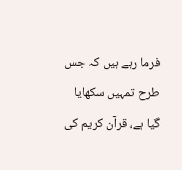فرما رہے ہیں کہ جس طرح تمہیں سکھایا گیا ہے، قرآن کریم کی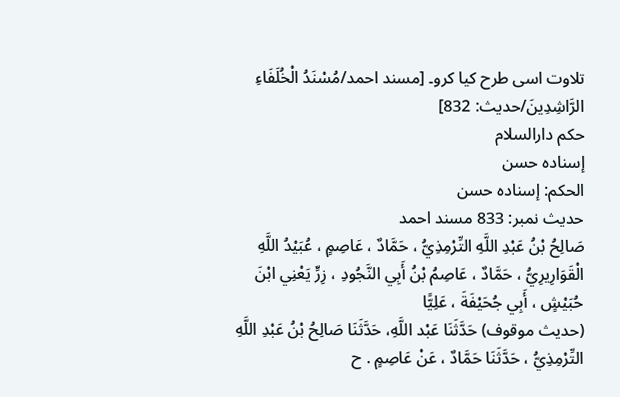تلاوت اسی طرح کیا کرو۔ [مسند احمد/مُسْنَدُ الْخُلَفَاءِ الرَّاشِدِينَ/حدیث: 832]
حکم دارالسلام
إسناده حسن
الحكم: إسناده حسن
حدیث نمبر: 833 مسند احمد
صَالِحُ بْنُ عَبْدِ اللَّهِ التِّرْمِذِيُّ ، حَمَّادٌ ، عَاصِمٍ ، عُبَيْدُ اللَّهِ الْقَوَارِيرِيُّ ، حَمَّادٌ ، عَاصِمُ بْنُ أَبِي النَّجُودِ ، زِرٍّ يَعْنِي ابْنَ حُبَيْشٍ ، أَبِي جُحَيْفَةَ ، عَلِيًّا
(حديث موقوف) حَدَّثَنَا عَبْد اللَّهِ، حَدَّثَنَا صَالِحُ بْنُ عَبْدِ اللَّهِ التِّرْمِذِيُّ ، حَدَّثَنَا حَمَّادٌ ، عَنْ عَاصِمٍ . ح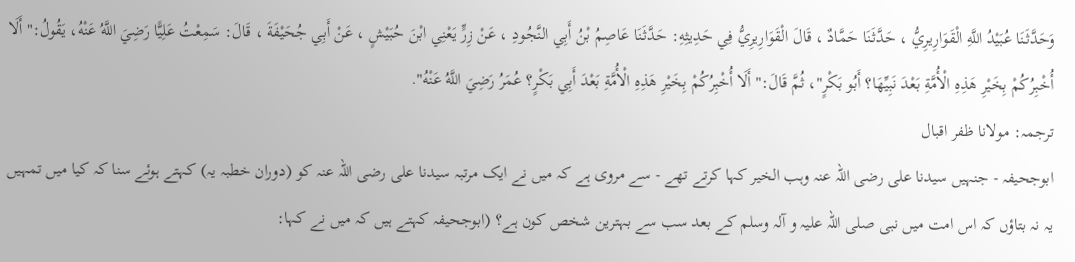وَحَدَّثَنَا عُبَيْدُ اللَّهِ الْقَوَارِيرِيُّ ، حَدَّثَنَا حَمَّادٌ ، قَالَ الْقَوَارِيرِيُّ فِي حَدِيثِهِ: حَدَّثَنَا عَاصِمُ بْنُ أَبِي النَّجُودِ ، عَنْ زِرٍّ يَعْنِي ابْنَ حُبَيْشٍ ، عَنْ أَبِي جُحَيْفَةَ ، قَالَ: سَمِعْتُ عَلِيًّا رَضِيَ اللَّهُ عَنْهُ، يَقُولُ:" أَلَا أُخْبِرُكُمْ بِخَيْرِ هَذِهِ الْأُمَّةِ بَعْدَ نَبِيِّهَا؟ أَبُو بَكْرٍ"، ثُمَّ قَالَ:" أَلَا أُخْبِرُكُمْ بِخَيْرِ هَذِهِ الْأُمَّةِ بَعْدَ أَبِي بَكْرٍ؟ عُمَرُ رَضِيَ اللَّهُ عَنْهُ".
ترجمہ: مولانا ظفر اقبال
ابوجحیفہ - جنہیں سیدنا علی رضی اللہ عنہ وہب الخیر کہا کرتے تھے - سے مروی ہے کہ میں نے ایک مرتبہ سیدنا علی رضی اللہ عنہ کو (دوران خطبہ یہ) کہتے ہوئے سنا کہ کیا میں تمہیں یہ نہ بتاؤں کہ اس امت میں نبی صلی اللہ علیہ و آلہ وسلم کے بعد سب سے بہترین شخص کون ہے؟ (ابوجحیفہ کہتے ہیں کہ میں نے کہا: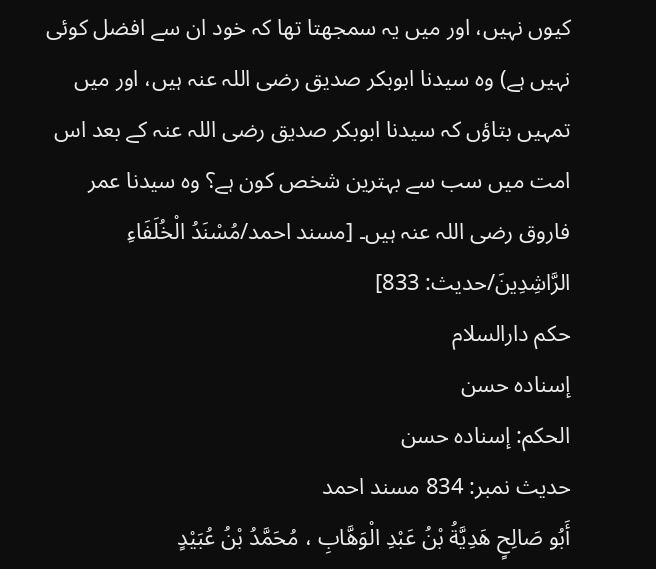کیوں نہیں، اور میں یہ سمجھتا تھا کہ خود ان سے افضل کوئی نہیں ہے) وہ سیدنا ابوبکر صدیق رضی اللہ عنہ ہیں، اور میں تمہیں بتاؤں کہ سیدنا ابوبکر صدیق رضی اللہ عنہ کے بعد اس امت میں سب سے بہترین شخص کون ہے؟ وہ سیدنا عمر فاروق رضی اللہ عنہ ہیں۔ [مسند احمد/مُسْنَدُ الْخُلَفَاءِ الرَّاشِدِينَ/حدیث: 833]
حکم دارالسلام
إسناده حسن
الحكم: إسناده حسن
حدیث نمبر: 834 مسند احمد
أَبُو صَالِحٍ هَدِيَّةُ بْنُ عَبْدِ الْوَهَّابِ ، مُحَمَّدُ بْنُ عُبَيْدٍ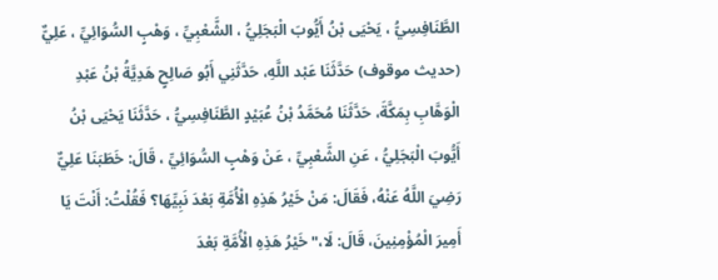الطَّنَافِسِيُّ ، يَحْيَى بْنُ أَيُّوبَ الْبَجَلِيُّ ، الشَّعْبِيِّ ، وَهْبٍ السُّوَائِيِّ ، عَلِيٌّ
(حديث موقوف) حَدَّثَنَا عَبْد اللَّهِ، حَدَّثَنِي أَبُو صَالِحٍ هَدِيَّةُ بْنُ عَبْدِ الْوَهَّابِ بِمَكَّةَ، حَدَّثَنَا مُحَمَّدُ بْنُ عُبَيْدٍ الطَّنَافِسِيُّ ، حَدَّثَنَا يَحْيَى بْنُ أَيُّوبَ الْبَجَلِيُّ ، عَنِ الشَّعْبِيِّ ، عَنْ وَهْبٍ السُّوَائِيِّ ، قَالَ: خَطَبَنَا عَلِيٌّ رَضِيَ اللَّهُ عَنْهُ، فَقَالَ: مَنْ خَيْرُ هَذِهِ الْأُمَّةِ بَعْدَ نَبِيِّهَا؟ فَقُلْتُ: أَنْتَ يَا أَمِيرَ الْمُؤْمِنِينَ، قَالَ: لَا،" خَيْرُ هَذِهِ الْأُمَّةِ بَعْدَ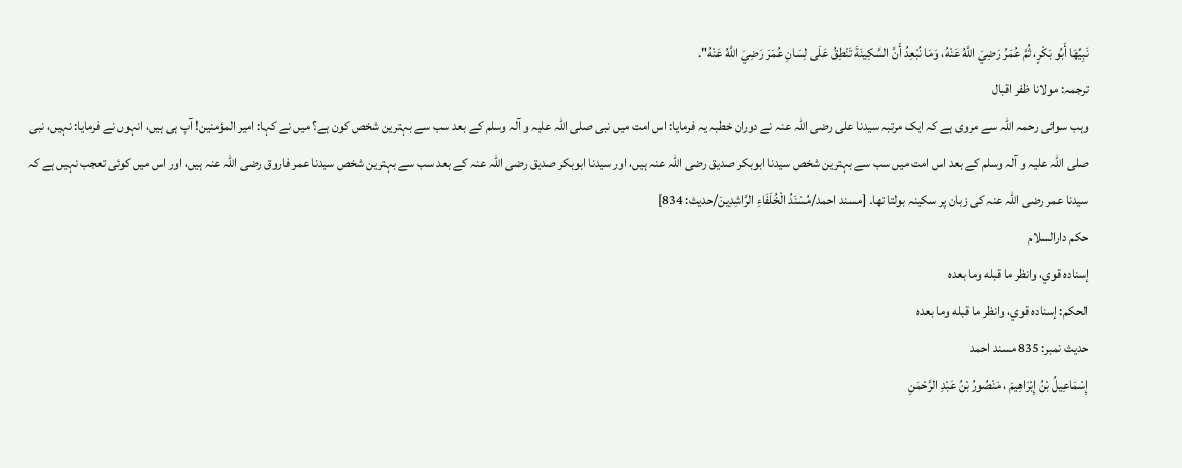نَبِيِّهَا أَبُو بَكْرٍ، ثُمَّ عُمَرُ رَضِيَ اللَّهُ عَنْهُ، وَمَا نُبْعِدُ أَنَّ السَّكِينَةَ تَنْطِقُ عَلَى لِسَانِ عُمَرَ رَضِيَ اللَّهُ عَنْهُ".
ترجمہ: مولانا ظفر اقبال
وہب سوائی رحمہ اللہ سے مروی ہے کہ ایک مرتبہ سیدنا علی رضی اللہ عنہ نے دوران خطبہ یہ فرمایا: اس امت میں نبی صلی اللہ علیہ و آلہ وسلم کے بعد سب سے بہترین شخص کون ہے؟ میں نے کہا: امیر المؤمنین! آپ ہی ہیں، انہوں نے فرمایا: نہیں، نبی صلی اللہ علیہ و آلہ وسلم کے بعد اس امت میں سب سے بہترین شخص سیدنا ابوبکر صدیق رضی اللہ عنہ ہیں، اور سیدنا ابوبکر صدیق رضی اللہ عنہ کے بعد سب سے بہترین شخص سیدنا عمر فاروق رضی اللہ عنہ ہیں، اور اس میں کوئی تعجب نہیں ہے کہ سیدنا عمر رضی اللہ عنہ کی زبان پر سکینہ بولتا تھا۔ [مسند احمد/مُسْنَدُ الْخُلَفَاءِ الرَّاشِدِينَ/حدیث: 834]
حکم دارالسلام
إسناده قوي، وانظر ما قبله وما بعده
الحكم: إسناده قوي، وانظر ما قبله وما بعده
حدیث نمبر: 835 مسند احمد
إِسْمَاعِيلُ بْنُ إِبْرَاهِيمَ ، مَنْصُورُ بْنُ عَبْدِ الرَّحْمَنِ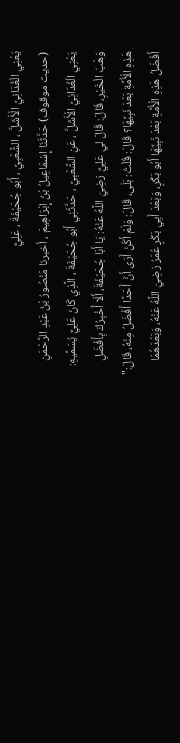يَعْنِي الْغُدَانِيَّ الْأَشَلَّ ، الشَّعْبِيِّ ، أَبُو جُحَيْفَةَ ، عَلِيٌّ
(حديث موقوف) حَدَّثَنَا إِسْمَاعِيلُ بْنُ إِبْرَاهِيمَ ، أخبرنا مَنْصُورُ بْنُ عَبْدِ الرَّحْمَنِ يَعْنِي الْغُدَانِيَّ الْأَشَلَّ ، عَنِ الشَّعْبِيِّ ، حَدَّثَنِي أَبُو جُحَيْفَةَ ، الَّذِي كَانَ عَلِيٌّ يُسَمِّيهِ: وَهْبَ الْخَيْرِ، قَالَ: قَالَ لي عَلِيٌّ رَضِيَ اللَّهُ عَنْهُ: يَا أَبَا جُحَيْفَةَ، أَلَا أُخْبِرُكَ بِأَفْضَلِ هَذِهِ الْأُمَّةِ بَعْدَ نَبِيِّهَا؟ قَالَ: قُلْتُ: بَلَى، قَالَ: وَلَمْ أَكُنْ أَرَى أَنَّ أَحَدًا أَفْضَلُ مِنْهُ، قَالَ:" أَفْضَلُ هَذِهِ الْأُمَّةِ بَعْدَ نَبِيِّهَا أَبُو بَكْرٍ، وَبَعْدَ أَبِي بَكْرٍ عُمَرُ رَضِيَ اللَّهُ عَنْهُ، وَبَعْدَهُمَا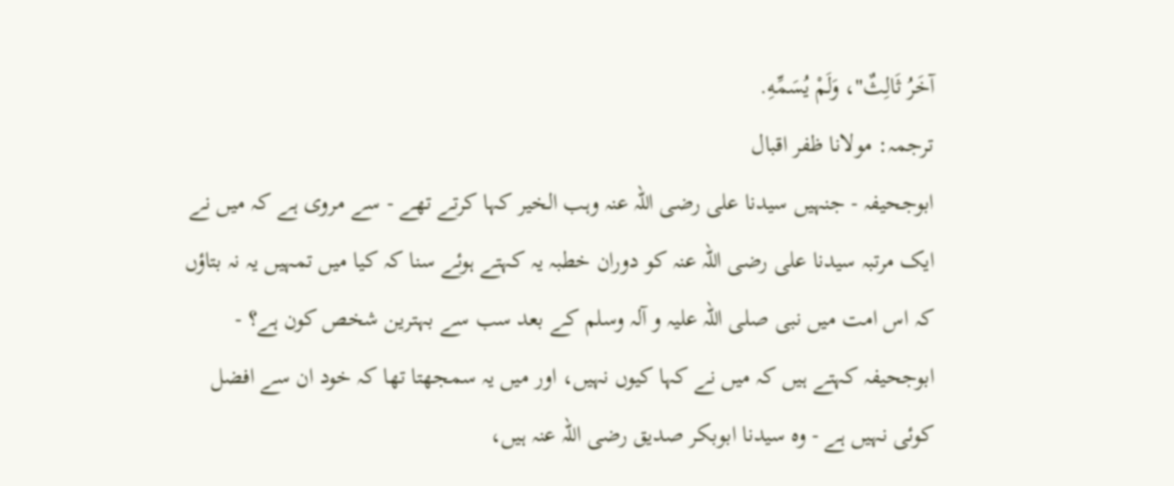آخَرُ ثَالِثٌ"، وَلَمْ يُسَمِّهِ.
ترجمہ: مولانا ظفر اقبال
ابوجحیفہ - جنہیں سیدنا علی رضی اللہ عنہ وہب الخیر کہا کرتے تھے - سے مروی ہے کہ میں نے ایک مرتبہ سیدنا علی رضی اللہ عنہ کو دوران خطبہ یہ کہتے ہوئے سنا کہ کیا میں تمہیں یہ نہ بتاؤں کہ اس امت میں نبی صلی اللہ علیہ و آلہ وسلم کے بعد سب سے بہترین شخص کون ہے؟ - ابوجحیفہ کہتے ہیں کہ میں نے کہا کیوں نہیں، اور میں یہ سمجھتا تھا کہ خود ان سے افضل کوئی نہیں ہے - وہ سیدنا ابوبکر صدیق رضی اللہ عنہ ہیں،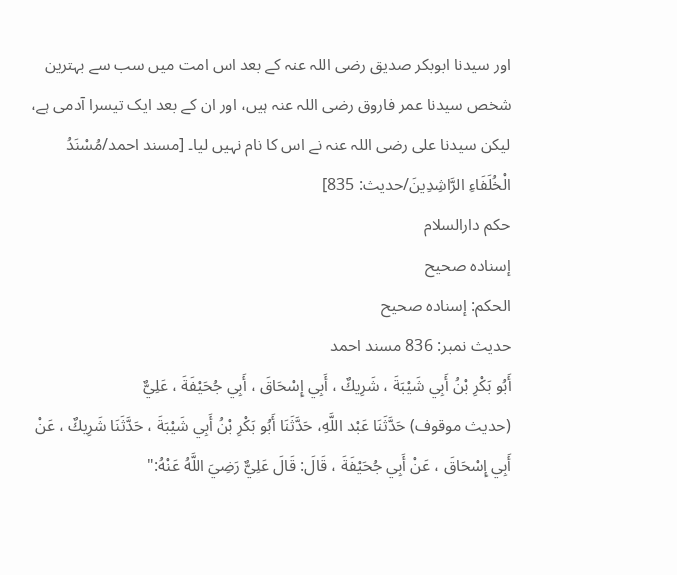اور سیدنا ابوبکر صدیق رضی اللہ عنہ کے بعد اس امت میں سب سے بہترین شخص سیدنا عمر فاروق رضی اللہ عنہ ہیں، اور ان کے بعد ایک تیسرا آدمی ہے، لیکن سیدنا علی رضی اللہ عنہ نے اس کا نام نہیں لیا۔ [مسند احمد/مُسْنَدُ الْخُلَفَاءِ الرَّاشِدِينَ/حدیث: 835]
حکم دارالسلام
إسناده صحيح
الحكم: إسناده صحيح
حدیث نمبر: 836 مسند احمد
أَبُو بَكْرِ بْنُ أَبِي شَيْبَةَ ، شَرِيكٌ ، أَبِي إِسْحَاقَ ، أَبِي جُحَيْفَةَ ، عَلِيٌّ
(حديث موقوف) حَدَّثَنَا عَبْد اللَّهِ، حَدَّثَنَا أَبُو بَكْرِ بْنُ أَبِي شَيْبَةَ ، حَدَّثَنَا شَرِيكٌ ، عَنْ أَبِي إِسْحَاقَ ، عَنْ أَبِي جُحَيْفَةَ ، قَالَ: قَالَ عَلِيٌّ رَضِيَ اللَّهُ عَنْهُ:"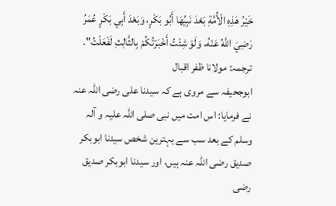خَيْرُ هَذِهِ الْأُمَّةِ بَعْدَ نَبِيِّهَا أَبُو بَكْرٍ، وَبَعْدَ أَبِي بَكْرٍ عُمَرُ رَضِيَ اللَّهُ عَنْهُ، وَلَوْ شِئْتُ أَخْبَرْتُكُمْ بِالثَّالِثِ لَفَعَلْتُ".
ترجمہ: مولانا ظفر اقبال
ابوجحیفہ سے مروی ہے کہ سیدنا علی رضی اللہ عنہ نے فرمایا: اس امت میں نبی صلی اللہ علیہ و آلہ وسلم کے بعد سب سے بہترین شخص سیدنا ابوبکر صدیق رضی اللہ عنہ ہیں، اور سیدنا ابوبکر صدیق رضی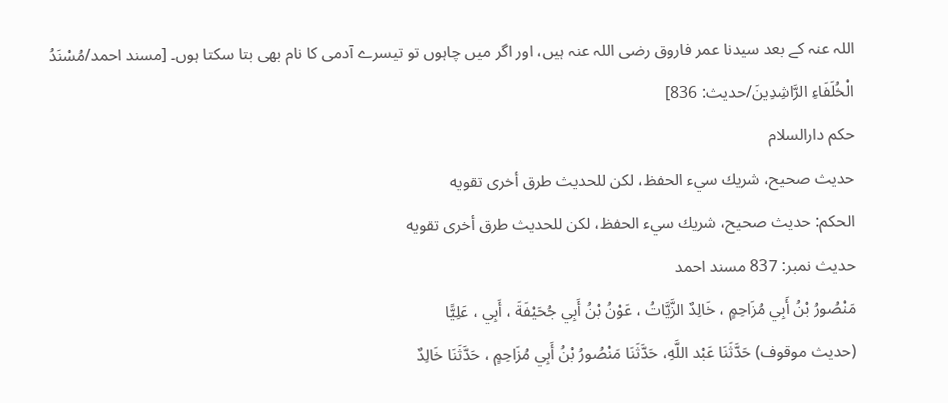اللہ عنہ کے بعد سیدنا عمر فاروق رضی اللہ عنہ ہیں، اور اگر میں چاہوں تو تیسرے آدمی کا نام بھی بتا سکتا ہوں۔ [مسند احمد/مُسْنَدُ الْخُلَفَاءِ الرَّاشِدِينَ/حدیث: 836]
حکم دارالسلام
حديث صحيح، شريك سيء الحفظ، لكن للحديث طرق أخرى تقويه
الحكم: حديث صحيح، شريك سيء الحفظ، لكن للحديث طرق أخرى تقويه
حدیث نمبر: 837 مسند احمد
مَنْصُورُ بْنُ أَبِي مُزَاحِمٍ ، خَالِدٌ الزَّيَّاتُ ، عَوْنُ بْنُ أَبِي جُحَيْفَةَ ، أَبِي ، عَلِيًّا
(حديث موقوف) حَدَّثَنَا عَبْد اللَّهِ، حَدَّثَنَا مَنْصُورُ بْنُ أَبِي مُزَاحِمٍ ، حَدَّثَنَا خَالِدٌ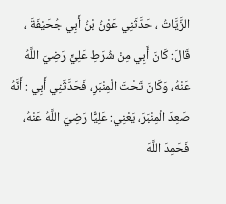الزَّيَّاتُ ، حَدَّثَنِي عَوْنُ بْنُ أَبِي جُحَيْفَةَ ، قَالَ: كَانَ أَبِي مِنْ شُرَطِ عَلِيٍّ رَضِيَ اللَّهُ عَنْهُ، وَكَانَ تَحْتَ الْمِنْبَرِ، فَحَدَّثَنِي أَبِي : أَنَّهُ صَعِدَ الْمِنْبَرَ، يَعْنِي: عَلِيًّا رَضِيَ اللَّهُ عَنْهُ، فَحَمِدَ اللَّهَ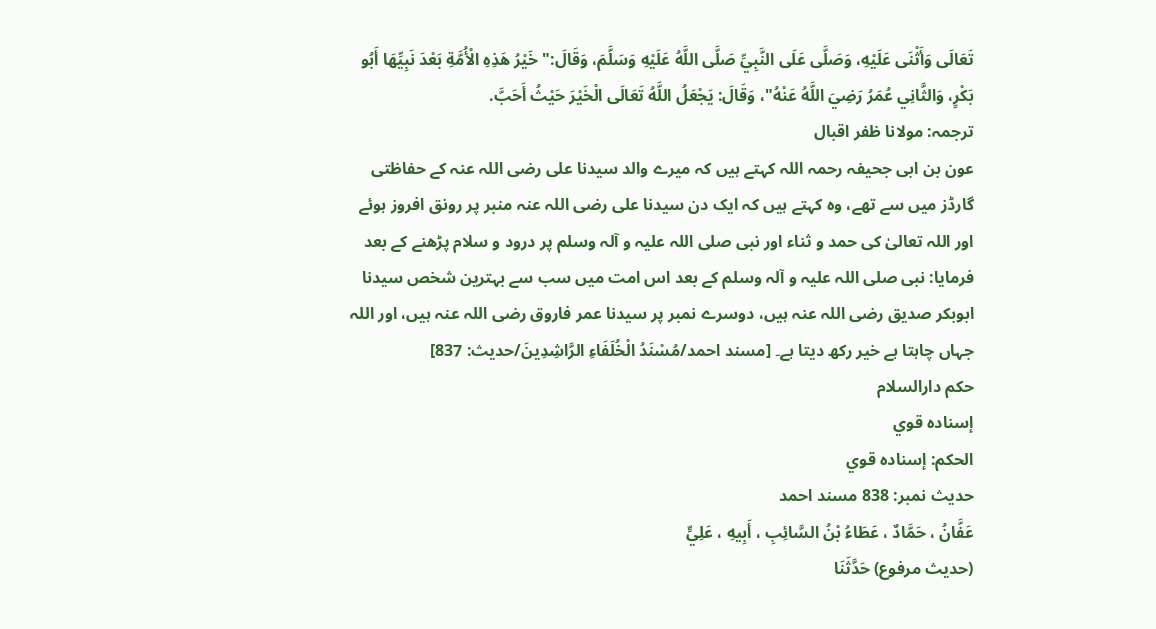تَعَالَى وَأَثْنَى عَلَيْهِ، وَصَلَّى عَلَى النَّبِيِّ صَلَّى اللَّهُ عَلَيْهِ وَسَلَّمَ، وَقَالَ:" خَيْرُ هَذِهِ الْأُمَّةِ بَعْدَ نَبِيِّهَا أَبُو بَكْرٍ، وَالثَّانِي عُمَرُ رَضِيَ اللَّهُ عَنْهُ"، وَقَالَ: يَجْعَلُ اللَّهُ تَعَالَى الْخَيْرَ حَيْثُ أَحَبَّ.
ترجمہ: مولانا ظفر اقبال
عون بن ابی جحیفہ رحمہ اللہ کہتے ہیں کہ میرے والد سیدنا علی رضی اللہ عنہ کے حفاظتی گارڈز میں سے تھے، وہ کہتے ہیں کہ ایک دن سیدنا علی رضی اللہ عنہ منبر پر رونق افروز ہوئے اور اللہ تعالیٰ کی حمد و ثناء اور نبی صلی اللہ علیہ و آلہ وسلم پر درود و سلام پڑھنے کے بعد فرمایا: نبی صلی اللہ علیہ و آلہ وسلم کے بعد اس امت میں سب سے بہترین شخص سیدنا ابوبکر صدیق رضی اللہ عنہ ہیں، دوسرے نمبر پر سیدنا عمر فاروق رضی اللہ عنہ ہیں، اور اللہ جہاں چاہتا ہے خیر رکھ دیتا ہے۔ [مسند احمد/مُسْنَدُ الْخُلَفَاءِ الرَّاشِدِينَ/حدیث: 837]
حکم دارالسلام
إسناده قوي
الحكم: إسناده قوي
حدیث نمبر: 838 مسند احمد
عَفَّانُ ، حَمَّادٌ ، عَطَاءُ بْنُ السَّائِبِ ، أَبِيهِ ، عَلِيٍّ
(حديث مرفوع) حَدَّثَنَا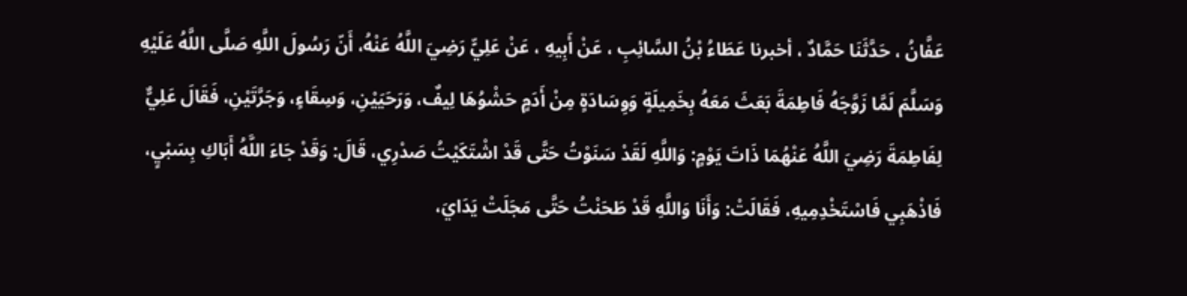عَفَّانُ ، حَدَّثَنَا حَمَّادٌ ، أخبرنا عَطَاءُ بْنُ السَّائِبِ ، عَنْ أَبِيهِ ، عَنْ عَلِيٍّ رَضِيَ اللَّهُ عَنْهُ، أَنّ رَسُولَ اللَّهِ صَلَّى اللَّهُ عَلَيْهِ وَسَلَّمَ لَمَّا زَوَّجَهُ فَاطِمَةَ بَعَثَ مَعَهُ بِخَمِيلَةٍ وَوِسَادَةٍ مِنْ أَدَمٍ حَشْوُهَا لِيفٌ، وَرَحَيَيْنِ، وَسِقَاءٍ، وَجَرَّتَيْنِ، فَقَالَ عَلِيٌّ لِفَاطِمَةَ رَضِيَ اللَّهُ عَنْهُمَا ذَاتَ يَوْمٍ: وَاللَّهِ لَقَدْ سَنَوْتُ حَتَّى قَدْ اشْتَكَيْتُ صَدْرِي، قَالَ: وَقَدْ جَاءَ اللَّهُ أَبَاكِ بِسَبْيٍ، فَاذْهَبِي فَاسْتَخْدِمِيهِ، فَقَالَتْ: وَأَنَا وَاللَّهِ قَدْ طَحَنْتُ حَتَّى مَجَلَتْ يَدَايَ،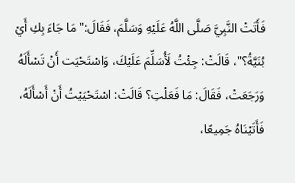فَأَتَتْ النَّبِيَّ صَلَّى اللَّهُ عَلَيْهِ وَسَلَّمَ، فَقَالَ:" مَا جَاءَ بِكِ أَيْ بُنَيَّةُ؟"، قَالَتْ: جِئْتُ لَأُسَلِّمَ عَلَيْكَ، وَاسْتَحْيَت أَنْ تَسْأَلَهُ وَرَجَعَتْ، فَقَالَ: مَا فَعَلْتِ؟ قَالَتْ: اسْتَحْيَيْتُ أَنْ أَسْأَلَهُ، فَأَتَيْنَاهُ جَمِيعًا،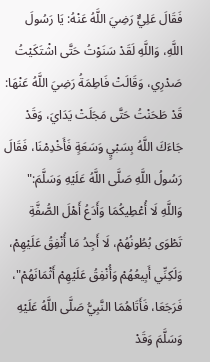فَقَالَ عَلِيٌّ رَضِيَ اللَّهُ عَنْهُ: يَا رَسُولَ اللَّهِ، وَاللَّهِ لَقَدْ سَنَوْتُ حَتَّى اشْتَكَيْتُ صَدْرِي، وَقَالَتْ فَاطِمَةُ رَضِيَ اللَّهُ عَنْهَا: قَدْ طَحَنْتُ حَتَّى مَجَلَتْ يَدَايَ، وَقَدْ جَاءَكَ اللَّهُ بِسَبْيٍ وَسَعَةٍ فَأَخْدِمْنَا، فَقَالَ رَسُولُ اللَّهِ صَلَّى اللَّهُ عَلَيْهِ وَسَلَّمَ:" وَاللَّهِ لَا أُعْطِيكُمَا وَأَدَعُ أَهْلَ الصُّفَّةِ تَطْوَى بُطُونُهُمْ، لَا أَجِدُ مَا أُنْفِقُ عَلَيْهِمْ، وَلَكِنِّي أَبِيعُهُمْ وَأُنْفِقُ عَلَيْهِمْ أَثْمَانَهُمْ"، فَرَجَعَا، فَأَتَاهُمَا النَّبِيُّ صَلَّى اللَّهُ عَلَيْهِ وَسَلَّمَ وَقَدْ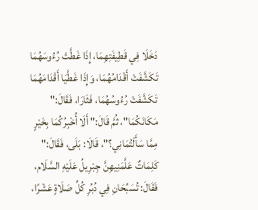دَخَلَا فِي قَطِيفَتِهِمَا، إِذَا غَطَّتْ رُءُوسَهُمَا تَكَشَّفَتْ أَقْدَامُهُمَا، وَإِذَا غَطَّيَا أَقْدَامَهُمَا تَكَشَّفَتْ رُءُوسُهُمَا، فَثَارَا، فَقَالَ:" مَكَانَكُمَا"، ثُمَّ قَالَ:" أَلَا أُخْبِرُكُمَا بِخَيْرٍ مِمَّا سَأَلْتُمَانِي؟"، قَالَا: بَلَى، فَقَالَ:" كَلِمَاتٌ عَلَّمَنِيهِنَّ جِبْرِيلُ عَلَيْهِ السَّلَام، فَقَالَ: تُسَبِّحَانِ فِي دُبُرِ كُلِّ صَلَاةٍ عَشْرًا،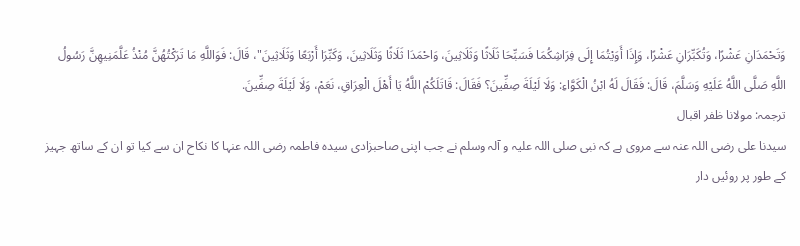وَتَحْمَدَانِ عَشْرًا، وَتُكَبِّرَانِ عَشْرًا، وَإِذَا أَوَيْتُمَا إِلَى فِرَاشِكُمَا فَسَبِّحَا ثَلَاثًا وَثَلَاثِينَ، وَاحْمَدَا ثَلَاثًا وَثَلَاثِينَ، وَكَبِّرَا أَرْبَعًا وَثَلَاثِينَ"، قَالَ: فَوَاللَّهِ مَا تَرَكْتُهُنَّ مُنْذُ عَلَّمَنِيهِنَّ رَسُولُ اللَّهِ صَلَّى اللَّهُ عَلَيْهِ وَسَلَّمَ، قَالَ: فَقَالَ لَهُ ابْنُ الْكَوَّاءِ: وَلَا لَيْلَةَ صِفِّينَ؟ فَقَالَ: قَاتَلَكُمْ اللَّهُ يَا أَهْلَ الْعِرَاقِ، نَعَمْ، وَلَا لَيْلَةَ صِفِّينَ.
ترجمہ: مولانا ظفر اقبال
سیدنا علی رضی اللہ عنہ سے مروی ہے کہ نبی صلی اللہ علیہ و آلہ وسلم نے جب اپنی صاحبزادی سیدہ فاطمہ رضی اللہ عنہا کا نکاح ان سے کیا تو ان کے ساتھ جہیز کے طور پر روئیں دار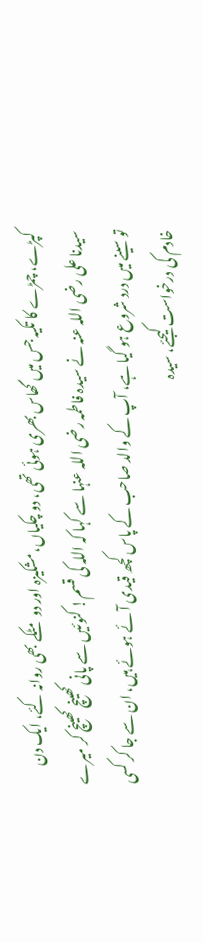کپڑے، چمڑے کا تکیہ جس میں گھاس بھری ہوئی تھی، دو چکیاں، مشکیزہ اور دو مٹکے بھی روانہ کئے، ایک دن سیدنا علی رضی اللہ عنہ نے سیدہ فاطمہ رضی اللہ عنہا سے کہا کہ اللہ کی قسم! کنوئیں سے پانی کھینچ کھینچ کر میرے تو سینے میں درد شروع ہو گیا ہے، آپ کے والد صاحب کے پاس کچھ قیدی آئے ہوئے ہیں، ان سے جا کر کسی خادم کی درخواست کیجئے، سیدہ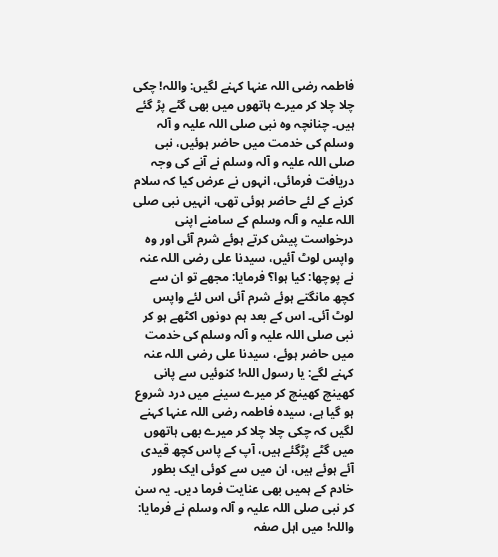فاطمہ رضی اللہ عنہا کہنے لگیں: واللہ! چکی چلا چلا کر میرے ہاتھوں میں بھی گٹے پڑ گئے ہیں۔ چنانچہ وہ نبی صلی اللہ علیہ و آلہ وسلم کی خدمت میں حاضر ہوئیں، نبی صلی اللہ علیہ و آلہ وسلم نے آنے کی وجہ دریافت فرمائی، انہوں نے عرض کیا کہ سلام کرنے کے لئے حاضر ہوئی تھی، انہیں نبی صلی اللہ علیہ و آلہ وسلم کے سامنے اپنی درخواست پیش کرتے ہوئے شرم آئی اور وہ واپس لوٹ آئیں، سیدنا علی رضی اللہ عنہ نے پوچھا: کیا ہوا؟ فرمایا: مجھے تو ان سے کچھ مانگتے ہوئے شرم آئی اس لئے واپس لوٹ آئی۔ اس کے بعد ہم دونوں اکٹھے ہو کر نبی صلی اللہ علیہ و آلہ وسلم کی خدمت میں حاضر ہوئے، سیدنا علی رضی اللہ عنہ کہنے لگے: یا رسول اللہ! کنوئیں سے پانی کھینچ کھینچ کر میرے سینے میں درد شروع ہو گیا ہے، سیدہ فاطمہ رضی اللہ عنہا کہنے لگیں کہ چکی چلا چلا کر میرے بھی ہاتھوں میں گٹے پڑگئے ہیں، آپ کے پاس کچھ قیدی آئے ہوئے ہیں، ان میں سے کوئی ایک بطور خادم کے ہمیں بھی عنایت فرما دیں۔ یہ سن کر نبی صلی اللہ علیہ و آلہ وسلم نے فرمایا: واللہ! میں اہل صفہ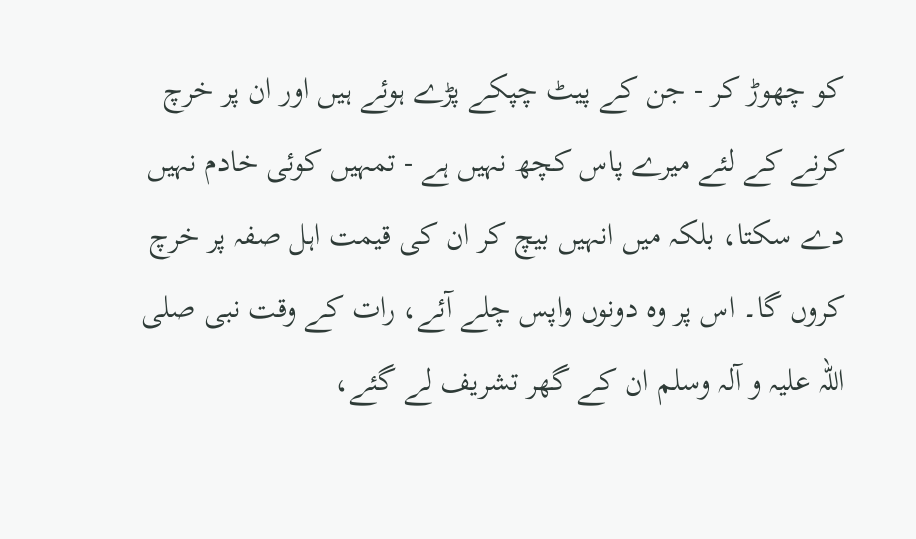کو چھوڑ کر - جن کے پیٹ چپکے پڑے ہوئے ہیں اور ان پر خرچ کرنے کے لئے میرے پاس کچھ نہیں ہے - تمہیں کوئی خادم نہیں دے سکتا، بلکہ میں انہیں بیچ کر ان کی قیمت اہل صفہ پر خرچ کروں گا۔ اس پر وہ دونوں واپس چلے آئے، رات کے وقت نبی صلی اللہ علیہ و آلہ وسلم ان کے گھر تشریف لے گئے،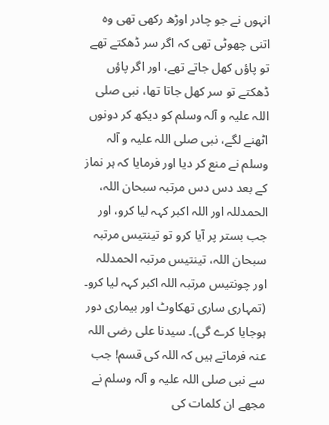انہوں نے جو چادر اوڑھ رکھی تھی وہ اتنی چھوٹی تھی کہ اگر سر ڈھکتے تھے تو پاؤں کھل جاتے تھے، اور اگر پاؤں ڈھکتے تو سر کھل جاتا تھا، نبی صلی اللہ علیہ و آلہ وسلم کو دیکھ کر دونوں اٹھنے لگے، نبی صلی اللہ علیہ و آلہ وسلم نے منع کر دیا اور فرمایا کہ ہر نماز کے بعد دس دس مرتبہ سبحان اللہ، الحمدللہ اور اللہ اکبر کہہ لیا کرو، اور جب بستر پر آیا کرو تو تینتیس مرتبہ سبحان اللہ، تینتیس مرتبہ الحمدللہ اور چونتیس مرتبہ اللہ اکبر کہہ لیا کرو۔ (تمہاری ساری تھکاوٹ اور بیماری دور ہوجایا کرے گی)۔ سیدنا علی رضی اللہ عنہ فرماتے ہیں کہ اللہ کی قسم! جب سے نبی صلی اللہ علیہ و آلہ وسلم نے مجھے ان کلمات کی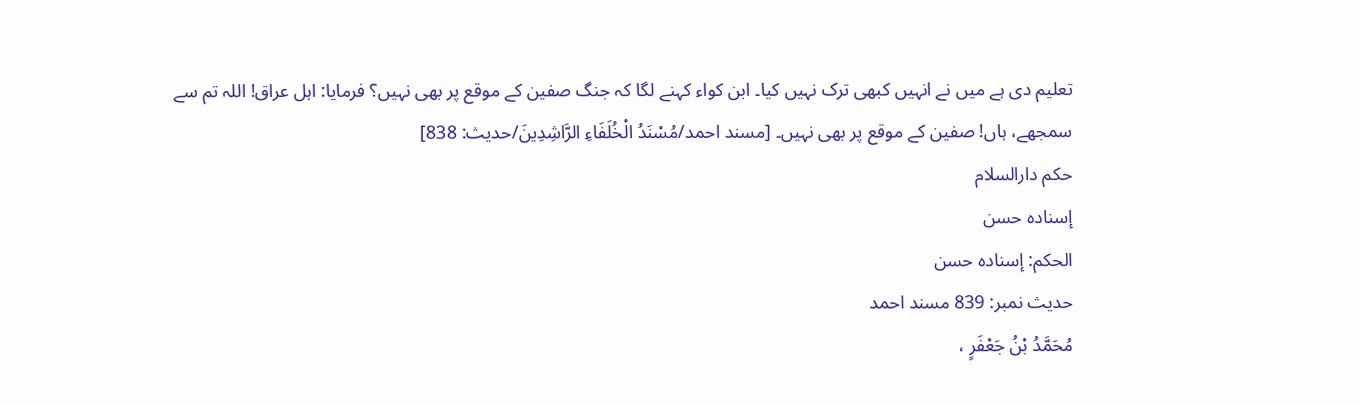تعلیم دی ہے میں نے انہیں کبھی ترک نہیں کیا۔ ابن کواء کہنے لگا کہ جنگ صفین کے موقع پر بھی نہیں؟ فرمایا: اہل عراق! اللہ تم سے سمجھے، ہاں! صفین کے موقع پر بھی نہیں۔ [مسند احمد/مُسْنَدُ الْخُلَفَاءِ الرَّاشِدِينَ/حدیث: 838]
حکم دارالسلام
إسناده حسن
الحكم: إسناده حسن
حدیث نمبر: 839 مسند احمد
مُحَمَّدُ بْنُ جَعْفَرٍ ،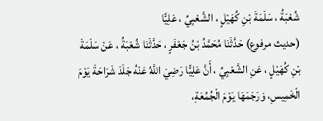شُعْبَةُ ، سَلَمَةَ بْنِ كُهَيْلٍ ، الشَّعْبِيِّ ، عَلِيًّا
(حديث مرفوع) حَدَّثَنَا مُحَمَّدُ بْنُ جَعْفَرٍ ، حَدَّثَنَا شُعْبَةُ ، عَنْ سَلَمَةَ بْنِ كُهَيْلٍ ، عَنِ الشَّعْبِيِّ ، أَنَّ عَلِيًّا رَضِيَ اللَّهُ عَنْهُ جَلَدَ شَرَاحَةَ يَوْمَ الْخَمِيسِ، وَرَجَمَهَا يَوْمَ الْجُمُعَةِ،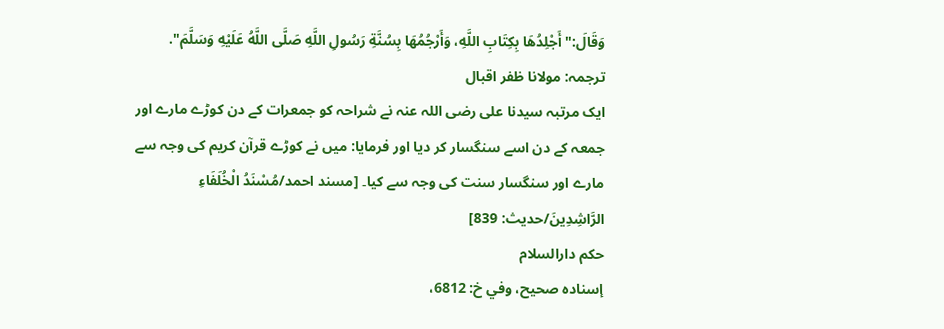وَقَالَ:" أَجْلِدُهَا بِكِتَابِ اللَّهِ، وَأَرْجُمُهَا بِسُنَّةِ رَسُولِ اللَّهِ صَلَّى اللَّهُ عَلَيْهِ وَسَلَّمَ".
ترجمہ: مولانا ظفر اقبال
ایک مرتبہ سیدنا علی رضی اللہ عنہ نے شراحہ کو جمعرات کے دن کوڑے مارے اور جمعہ کے دن اسے سنگسار کر دیا اور فرمایا: میں نے کوڑے قرآن کریم کی وجہ سے مارے اور سنگسار سنت کی وجہ سے کیا۔ [مسند احمد/مُسْنَدُ الْخُلَفَاءِ الرَّاشِدِينَ/حدیث: 839]
حکم دارالسلام
إسناده صحيح، وفي خ: 6812،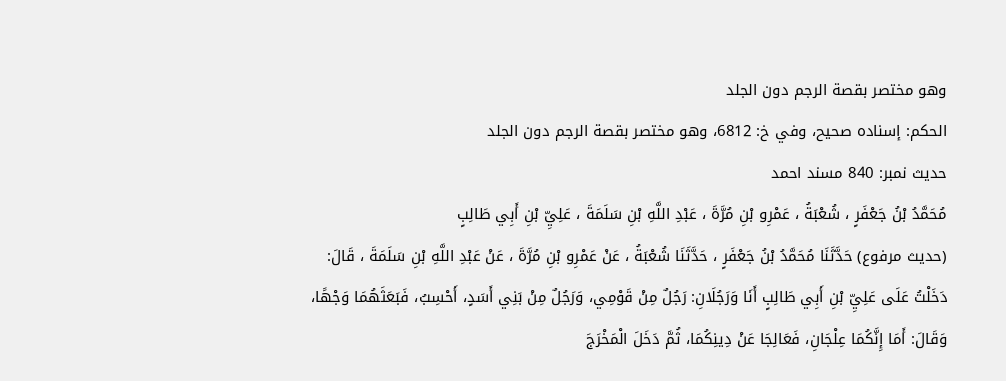وهو مختصر بقصة الرجم دون الجلد
الحكم: إسناده صحيح، وفي خ: 6812، وهو مختصر بقصة الرجم دون الجلد
حدیث نمبر: 840 مسند احمد
مُحَمَّدُ بْنُ جَعْفَرٍ ، شُعْبَةُ ، عَمْرِو بْنِ مُرَّةَ ، عَبْدِ اللَّهِ بْنِ سَلَمَةَ ، عَلِيِّ بْنِ أَبِي طَالِبٍ
(حديث مرفوع) حَدَّثَنَا مُحَمَّدُ بْنُ جَعْفَرٍ ، حَدَّثَنَا شُعْبَةُ ، عَنْ عَمْرِو بْنِ مُرَّةَ ، عَنْ عَبْدِ اللَّهِ بْنِ سَلَمَةَ ، قَالَ: دَخَلْتُ عَلَى عَلِيِّ بْنِ أَبِي طَالِبٍ أَنَا وَرَجُلَانِ: رَجُلٌ مِنْ قَوْمِي، وَرَجُلٌ مِنْ بَنِي أَسَدٍ، أَحْسِبُ، فَبَعَثَهُمَا وَجْهًا، وَقَالَ: أَمَا إِنَّكُمَا عِلْجَانِ، فَعَالِجَا عَنْ دِينِكُمَا، ثُمَّ دَخَلَ الْمَخْرَجَ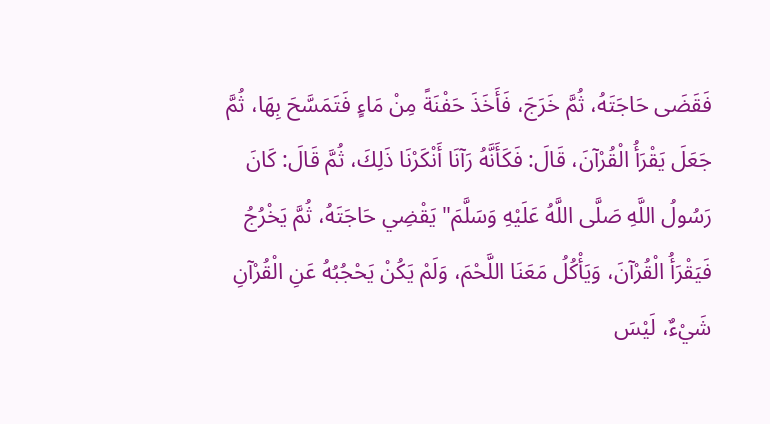فَقَضَى حَاجَتَهُ، ثُمَّ خَرَجَ، فَأَخَذَ حَفْنَةً مِنْ مَاءٍ فَتَمَسَّحَ بِهَا، ثُمَّ جَعَلَ يَقْرَأُ الْقُرْآنَ، قَالَ: فَكَأَنَّهُ رَآنَا أَنْكَرْنَا ذَلِكَ، ثُمَّ قَالَ: كَانَ رَسُولُ اللَّهِ صَلَّى اللَّهُ عَلَيْهِ وَسَلَّمَ" يَقْضِي حَاجَتَهُ، ثُمَّ يَخْرُجُ فَيَقْرَأُ الْقُرْآنَ، وَيَأْكُلُ مَعَنَا اللَّحْمَ، وَلَمْ يَكُنْ يَحْجُبُهُ عَنِ الْقُرْآنِ شَيْءٌ، لَيْسَ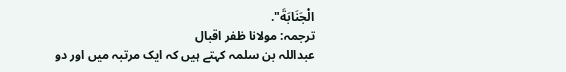الْجَنَابَةَ".
ترجمہ: مولانا ظفر اقبال
عبداللہ بن سلمہ کہتے ہیں کہ ایک مرتبہ میں اور دو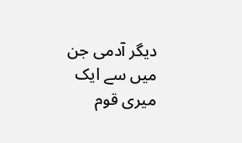دیگر آدمی جن میں سے ایک میری قوم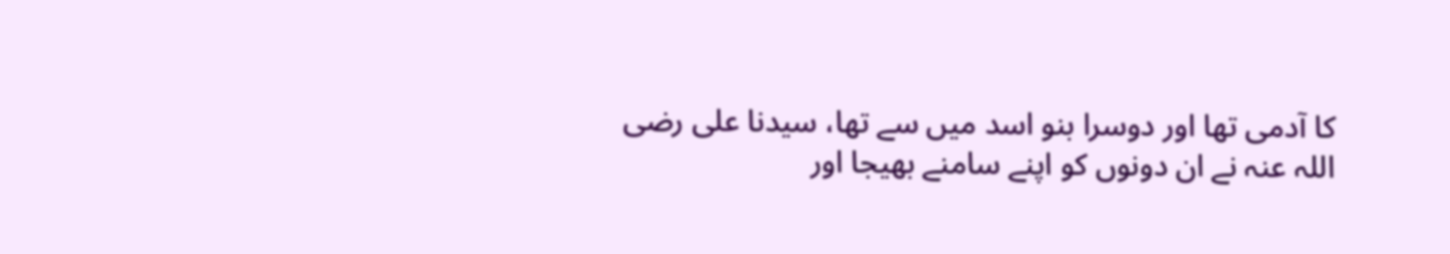کا آدمی تھا اور دوسرا بنو اسد میں سے تھا، سیدنا علی رضی اللہ عنہ نے ان دونوں کو اپنے سامنے بھیجا اور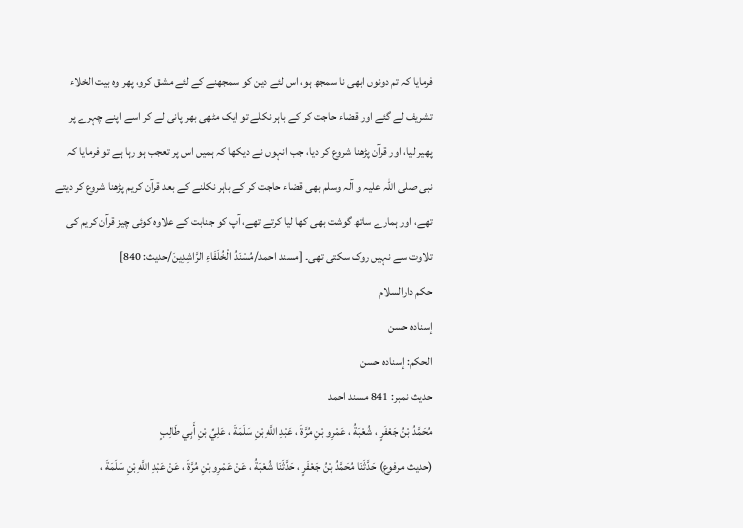فرمایا کہ تم دونوں ابھی نا سمجھ ہو، اس لئے دین کو سمجھنے کے لئے مشق کرو، پھر وہ بیت الخلاء تشریف لے گئے اور قضاء حاجت کر کے باہر نکلے تو ایک مٹھی بھر پانی لے کر اسے اپنے چہرے پر پھیر لیا، اور قرآن پڑھنا شروع کر دیا، جب انہوں نے دیکھا کہ ہمیں اس پر تعجب ہو رہا ہے تو فرمایا کہ نبی صلی اللہ علیہ و آلہ وسلم بھی قضاء حاجت کر کے باہر نکلنے کے بعد قرآن کریم پڑھنا شروع کر دیتے تھے، اور ہمارے ساتھ گوشت بھی کھا لیا کرتے تھے، آپ کو جنابت کے علاوہ کوئی چیز قرآن کریم کی تلاوت سے نہیں روک سکتی تھی۔ [مسند احمد/مُسْنَدُ الْخُلَفَاءِ الرَّاشِدِينَ/حدیث: 840]
حکم دارالسلام
إسناده حسن
الحكم: إسناده حسن
حدیث نمبر: 841 مسند احمد
مُحَمَّدُ بْنُ جَعْفَرٍ ، شُعْبَةُ ، عَمْرِو بْنِ مُرَّةَ ، عَبْدِ اللَّهِ بْنِ سَلَمَةَ ، عَلِيِّ بْنِ أَبِي طَالِبٍ
(حديث مرفوع) حَدَّثَنَا مُحَمَّدُ بْنُ جَعْفَرٍ ، حَدَّثَنَا شُعْبَةُ ، عَنْ عَمْرِو بْنِ مُرَّةَ ، عَنْ عَبْدِ اللَّهِ بْنِ سَلَمَةَ ،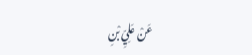عَنْ عَلِيِّ بْنِ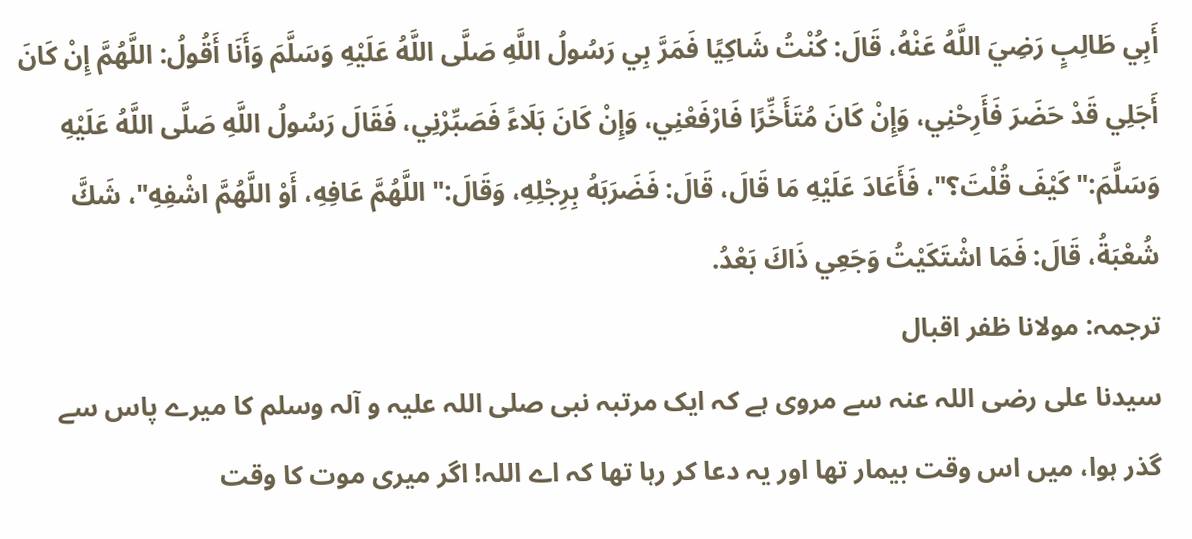أَبِي طَالِبٍ رَضِيَ اللَّهُ عَنْهُ، قَالَ: كُنْتُ شَاكِيًا فَمَرَّ بِي رَسُولُ اللَّهِ صَلَّى اللَّهُ عَلَيْهِ وَسَلَّمَ وَأَنَا أَقُولُ: اللَّهُمَّ إِنْ كَانَ أَجَلِي قَدْ حَضَرَ فَأَرِحْنِي، وَإِنْ كَانَ مُتَأَخِّرًا فَارْفَعْنِي، وَإِنْ كَانَ بَلَاءً فَصَبِّرْنِي، فَقَالَ رَسُولُ اللَّهِ صَلَّى اللَّهُ عَلَيْهِ وَسَلَّمَ:" كَيْفَ قُلْتَ؟"، فَأَعَادَ عَلَيْهِ مَا قَالَ، قَالَ: فَضَرَبَهُ بِرِجْلِهِ، وَقَالَ:" اللَّهُمَّ عَافِهِ، أَوْ اللَّهُمَّ اشْفِهِ"، شَكَّ شُعْبَةُ، قَالَ: فَمَا اشْتَكَيْتُ وَجَعِي ذَاكَ بَعْدُ.
ترجمہ: مولانا ظفر اقبال
سیدنا علی رضی اللہ عنہ سے مروی ہے کہ ایک مرتبہ نبی صلی اللہ علیہ و آلہ وسلم کا میرے پاس سے گذر ہوا، میں اس وقت بیمار تھا اور یہ دعا کر رہا تھا کہ اے اللہ! اگر میری موت کا وقت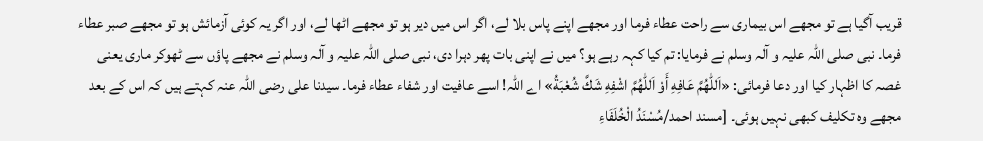قریب آگیا ہے تو مجھے اس بیماری سے راحت عطاء فرما اور مجھے اپنے پاس بلا لے، اگر اس میں دیر ہو تو مجھے اٹھا لے، اور اگر یہ کوئی آزمائش ہو تو مجھے صبر عطاء فرما۔ نبی صلی اللہ علیہ و آلہ وسلم نے فرمایا: تم کیا کہہ رہے ہو؟ میں نے اپنی بات پھر دہرا دی، نبی صلی اللہ علیہ و آلہ وسلم نے مجھے پاؤں سے ٹھوکر ماری یعنی غصہ کا اظہار کیا اور دعا فرمائی: «اَللّٰهُمَّ عَافِهِ أَوْ اَللّٰهُمَّ اشْفِهِ شَكَّ شُعْبَةُ» اے اللہ! اسے عافیت اور شفاء عطاء فرما۔ سیدنا علی رضی اللہ عنہ کہتے ہیں کہ اس کے بعد مجھے وہ تکلیف کبھی نہیں ہوئی۔ [مسند احمد/مُسْنَدُ الْخُلَفَاءِ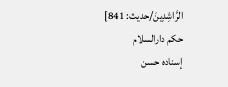الرَّاشِدِينَ/حدیث: 841]
حکم دارالسلام
إسناده حسن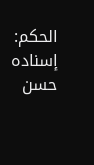الحكم: إسناده حسن